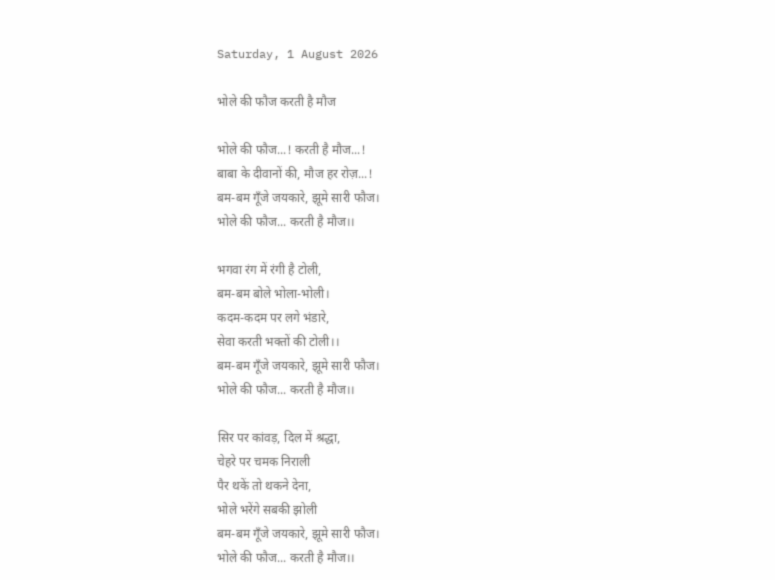Saturday, 1 August 2026

भोले की फौज करती है मौज

भोले की फौज...! करती है मौज...!
बाबा के दीवानों की, मौज हर रोज़...!
बम-बम गूँजे जयकारे, झूमे सारी फौज।
भोले की फौज... करती है मौज।।

भगवा रंग में रंगी है टोली,
बम-बम बोले भोला-भोली।
कदम-कदम पर लगे भंडारे,
सेवा करती भक्तों की टोली।।
बम-बम गूँजे जयकारे, झूमे सारी फौज।
भोले की फौज... करती है मौज।।

सिर पर कांवड़, दिल में श्रद्धा,
चेहरे पर चमक निराली
पैर थकें तो थकने देना,
भोले भरेंगे सबकी झोली
बम-बम गूँजे जयकारे, झूमे सारी फौज।
भोले की फौज... करती है मौज।।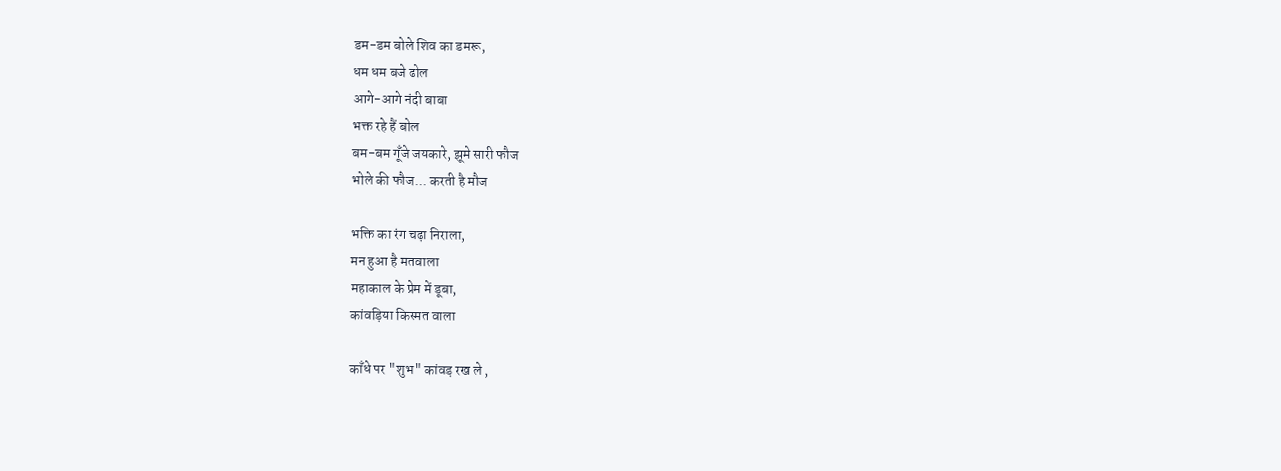डम-डम बोले शिव का डमरू,
धम धम बजे ढोल
आगे-आगे नंदी बाबा
भक्त रहे हैं बोल
बम-बम गूँजे जयकारे, झूमे सारी फौज
भोले की फौज... करती है मौज

भक्ति का रंग चढ़ा निराला,
मन हुआ है मतवाला
महाकाल के प्रेम में डूबा,
कांवड़िया किस्मत वाला

काँधे पर "शुभ" कांवड़ रख ले ,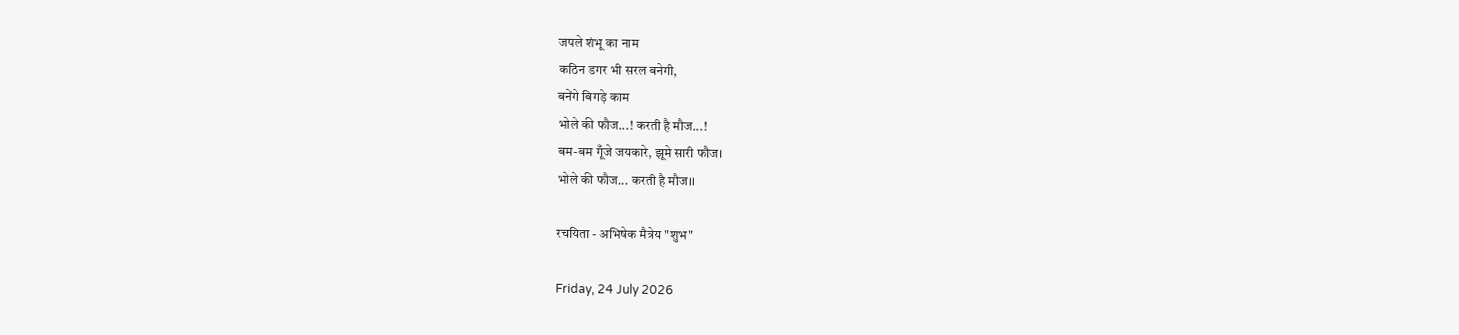जपले शंभू का नाम
कठिन डगर भी सरल बनेगी,
बनेंगे बिगड़े काम
भोले की फौज...! करती है मौज...!
बम-बम गूँजे जयकारे, झूमे सारी फौज।
भोले की फौज... करती है मौज।।

रचयिता - अभिषेक मैत्रेय "शुभ"

Friday, 24 July 2026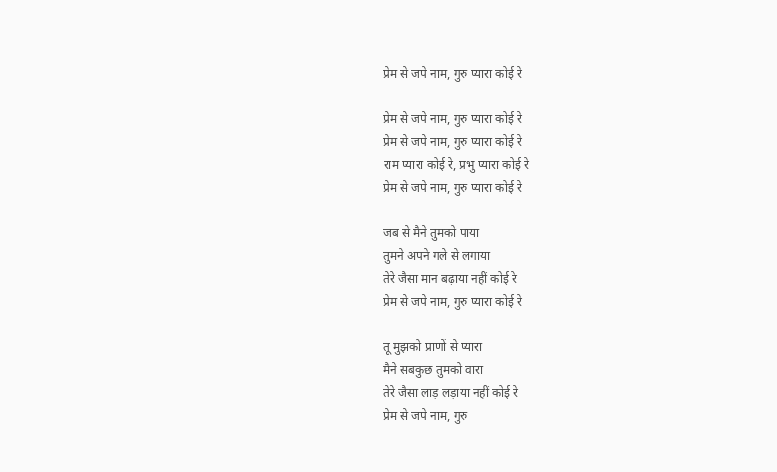प्रेम से जपे नाम, गुरु प्यारा कोई रे

प्रेम से जपे नाम, गुरु प्यारा कोई रे
प्रेम से जपे नाम, गुरु प्यारा कोई रे
राम प्यारा कोई रे, प्रभु प्यारा कोई रे
प्रेम से जपे नाम, गुरु प्यारा कोई रे

जब से मैने तुमको पाया
तुमने अपने गले से लगाया
तेरे जैसा मान बढ़ाया नहीं कोई रे
प्रेम से जपे नाम, गुरु प्यारा कोई रे

तू मुझको प्राणों से प्यारा
मैने सबकुछ तुमको वारा
तेरे जैसा लाड़ लड़ाया नहीं कोई रे
प्रेम से जपे नाम, गुरु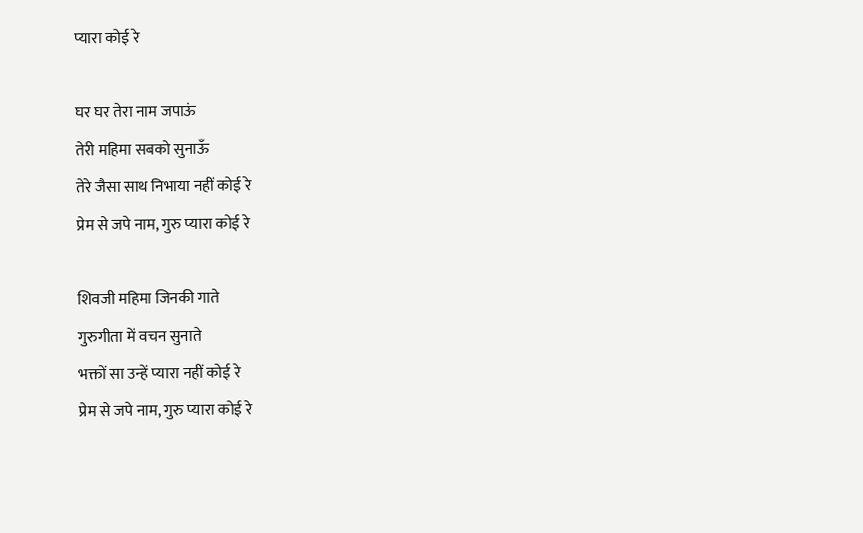प्यारा कोई रे

घर घर तेरा नाम जपाऊं
तेरी महिमा सबको सुनाऊँ
तेरे जैसा साथ निभाया नहीं कोई रे
प्रेम से जपे नाम, गुरु प्यारा कोई रे

शिवजी महिमा जिनकी गाते
गुरुगीता में वचन सुनाते
भक्तों सा उन्हें प्यारा नहीं कोई रे
प्रेम से जपे नाम, गुरु प्यारा कोई रे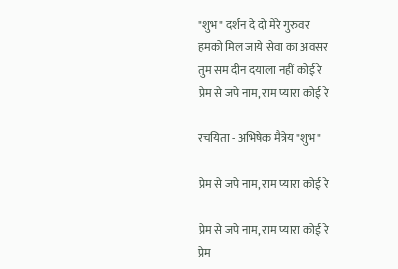"शुभ" दर्शन दे दो मेरे गुरुवर
हमको मिल जाये सेवा का अवसर
तुम सम दीन दयाला नहीं कोई रे
प्रेम से जपे नाम, राम प्यारा कोई रे

रचयिता - अभिषेक मैत्रेय "शुभ"

प्रेम से जपे नाम, राम प्यारा कोई रे

प्रेम से जपे नाम, राम प्यारा कोई रे
प्रेम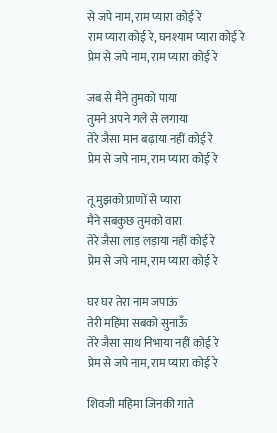से जपे नाम, राम प्यारा कोई रे
राम प्यारा कोई रे, घनश्याम प्यारा कोई रे
प्रेम से जपे नाम, राम प्यारा कोई रे

जब से मैने तुमको पाया
तुमने अपने गले से लगाया
तेरे जैसा मान बढ़ाया नहीं कोई रे
प्रेम से जपे नाम, राम प्यारा कोई रे

तू मुझको प्राणों से प्यारा
मैने सबकुछ तुमको वारा
तेरे जैसा लाड़ लड़ाया नहीं कोई रे
प्रेम से जपे नाम, राम प्यारा कोई रे

घर घर तेरा नाम जपाऊं
तेरी महिमा सबको सुनाऊँ
तेरे जैसा साथ निभाया नहीं कोई रे
प्रेम से जपे नाम, राम प्यारा कोई रे

शिवजी महिमा जिनकी गाते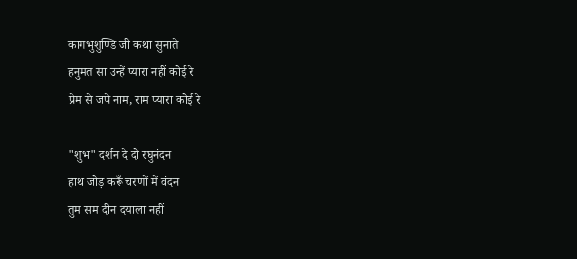कागभुशुण्डि जी कथा सुनाते
हनुमत सा उन्हें प्यारा नहीं कोई रे
प्रेम से जपे नाम, राम प्यारा कोई रे

"शुभ" दर्शन दे दो रघुनंदन
हाथ जोड़ करूँ चरणों में वंदन
तुम सम दीन दयाला नहीं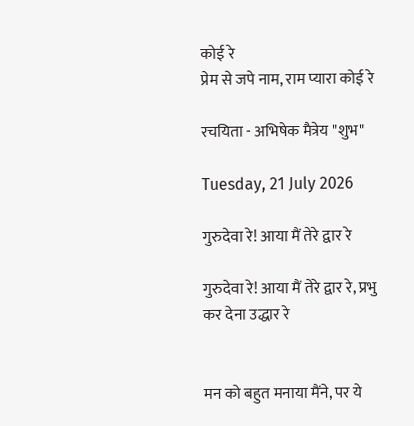कोई रे
प्रेम से जपे नाम, राम प्यारा कोई रे

रचयिता - अभिषेक मैत्रेय "शुभ"

Tuesday, 21 July 2026

गुरुदेवा रे! आया मैं तेरे द्वार रे

गुरुदेवा रे! आया मैं तेरे द्वार रे, प्रभु कर देना उद्धार रे


मन को बहुत मनाया मैंने, पर ये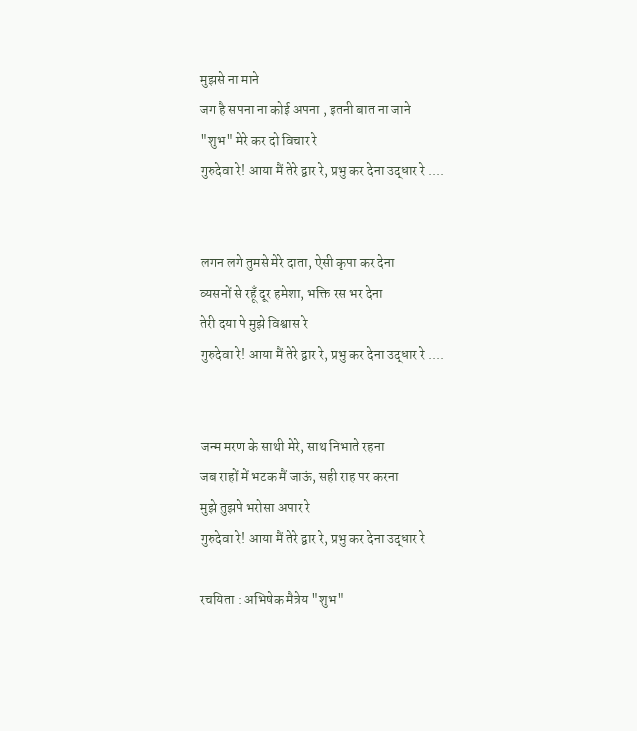मुझसे ना माने
जग है सपना ना कोई अपना , इतनी बात ना जाने
"शुभ" मेरे कर दो विचार रे
गुरुदेवा रे! आया मैं तेरे द्वार रे, प्रभु कर देना उद्धार रे ....


लगन लगे तुमसे मेरे दाता, ऐसी कृपा कर देना
व्यसनों से रहूँ दूर हमेशा, भक्ति रस भर देना
तेरी दया पे मुझे विश्वास रे
गुरुदेवा रे! आया मैं तेरे द्वार रे, प्रभु कर देना उद्धार रे ....


जन्म मरण के साथी मेरे, साथ निभाते रहना
जब राहों में भटक मैं जाऊं, सही राह पर करना
मुझे तुझपे भरोसा अपार रे
गुरुदेवा रे! आया मैं तेरे द्वार रे, प्रभु कर देना उद्धार रे

रचयिता : अभिषेक मैत्रेय "शुभ"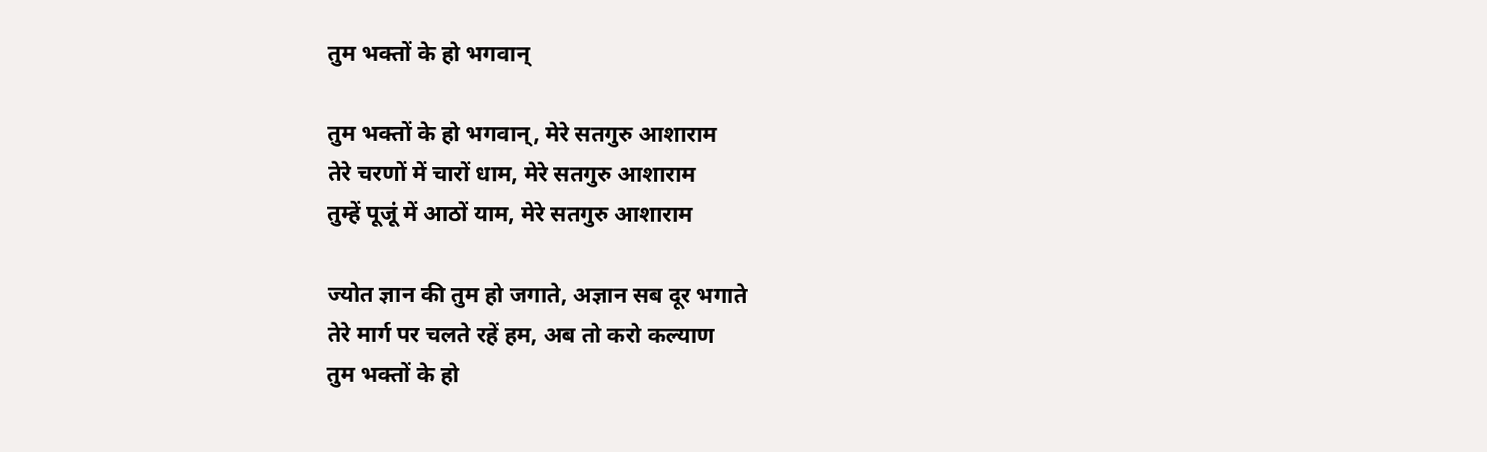तुम भक्तों के हो भगवान्

तुम भक्तों के हो भगवान्, मेरे सतगुरु आशाराम
तेरे चरणों में चारों धाम, मेरे सतगुरु आशाराम
तुम्हें पूजूं में आठों याम, मेरे सतगुरु आशाराम

ज्योत ज्ञान की तुम हो जगाते, अज्ञान सब दूर भगाते
तेरे मार्ग पर चलते रहें हम, अब तो करो कल्याण
तुम भक्तों के हो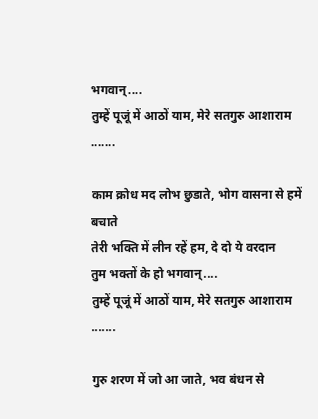भगवान्....
तुम्हें पूजूं में आठों याम, मेरे सतगुरु आशाराम .......

काम क्रोध मद लोभ छुडाते, भोग वासना से हमें बचाते
तेरी भक्ति में लीन रहें हम, दे दो ये वरदान
तुम भक्तों के हो भगवान्....
तुम्हें पूजूं में आठों याम, मेरे सतगुरु आशाराम .......

गुरु शरण में जो आ जाते, भव बंधन से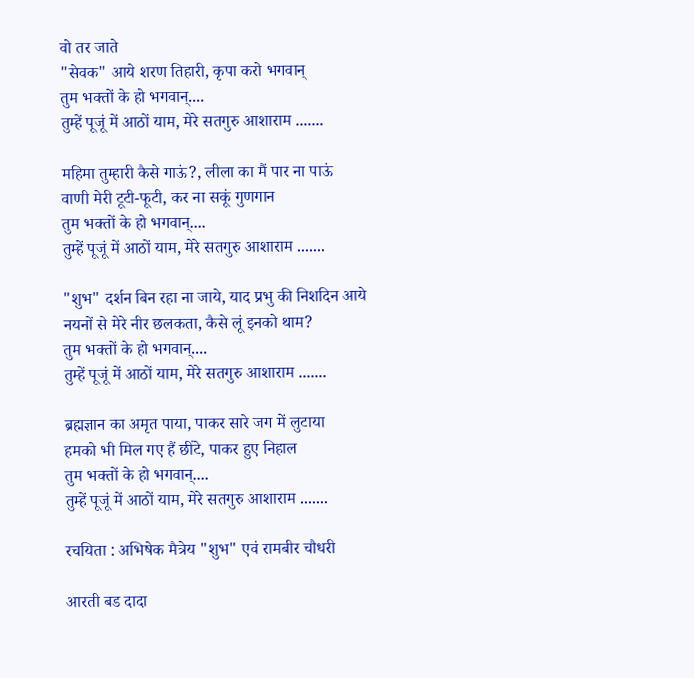वो तर जाते
"सेवक" आये शरण तिहारी, कृपा करो भगवान्
तुम भक्तों के हो भगवान्....
तुम्हें पूजूं में आठों याम, मेरे सतगुरु आशाराम .......

महिमा तुम्हारी कैसे गाऊं?, लीला का मैं पार ना पाऊं
वाणी मेरी टूटी-फूटी, कर ना सकूं गुणगान
तुम भक्तों के हो भगवान्....
तुम्हें पूजूं में आठों याम, मेरे सतगुरु आशाराम .......

"शुभ" दर्शन बिन रहा ना जाये, याद प्रभु की निशदिन आये
नयनों से मेरे नीर छलकता, कैसे लूं इनको थाम?
तुम भक्तों के हो भगवान्....
तुम्हें पूजूं में आठों याम, मेरे सतगुरु आशाराम .......

ब्रह्मज्ञान का अमृत पाया, पाकर सारे जग में लुटाया
हमको भी मिल गए हैं छींटे, पाकर हुए निहाल
तुम भक्तों के हो भगवान्....
तुम्हें पूजूं में आठों याम, मेरे सतगुरु आशाराम .......

रचयिता : अभिषेक मैत्रेय "शुभ" एवं रामबीर चौधरी

आरती बड दादा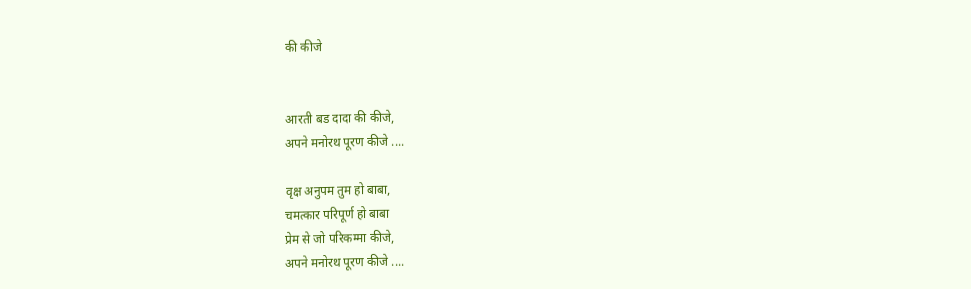की कीजे


आरती बड दादा की कीजे,
अपने मनोरथ पूरण कीजे ....

वृक्ष अनुपम तुम हो बाबा,
चमत्कार परिपूर्ण हो बाबा
प्रेम से जो परिकम्मा कीजे,
अपने मनोरथ पूरण कीजे ....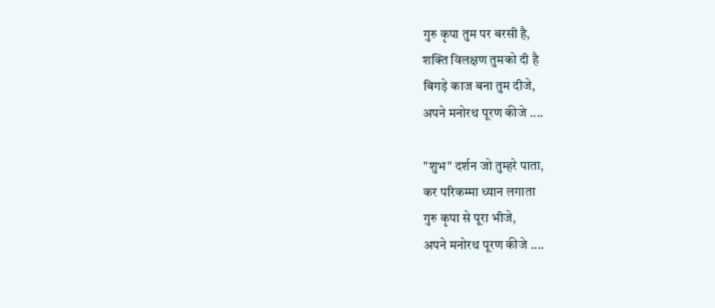गुरु कृपा तुम पर बरसी है,
शक्ति विलक्षण तुमको दी है
बिगड़े काज बना तुम दीजे,
अपने मनोरथ पूरण कीजे ....

"शुभ" दर्शन जो तुम्हरे पाता,
कर परिकम्मा ध्यान लगाता
गुरु कृपा से पूरा भीजे,
अपने मनोरथ पूरण कीजे ....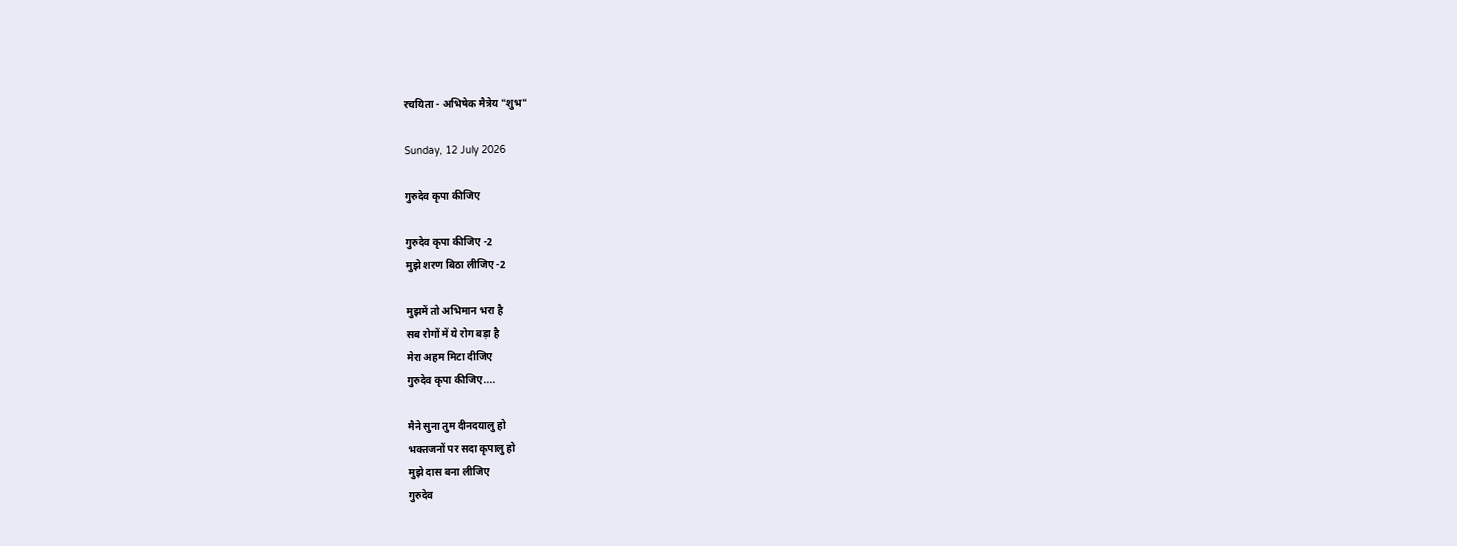रचयिता - अभिषेक मैत्रेय "शुभ"

Sunday, 12 July 2026

गुरुदेव कृपा कीजिए

गुरुदेव कृपा कीजिए -2
मुझे शरण बिठा लीजिए -2

मुझमें तो अभिमान भरा है
सब रोगों में ये रोग बड़ा है
मेरा अहम मिटा दीजिए
गुरुदेव कृपा कीजिए....

मैने सुना तुम दीनदयालु हो
भक्तजनों पर सदा कृपालु हो
मुझे दास बना लीजिए
गुरुदेव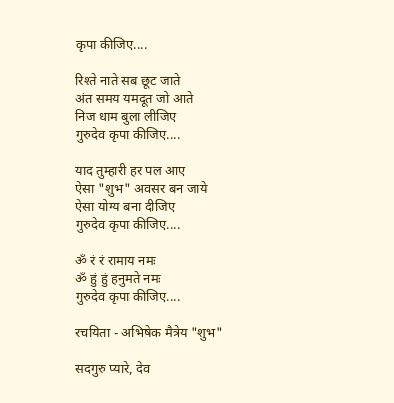कृपा कीजिए....

रिश्ते नाते सब छूट जाते
अंत समय यमदूत जो आते
निज धाम बुला लीजिए
गुरुदेव कृपा कीजिए....

याद तुम्हारी हर पल आए
ऐसा "शुभ" अवसर बन जाये
ऐसा योग्य बना दीजिए
गुरुदेव कृपा कीजिए....

ॐ रं रं रामाय नमः
ॐ हुं हुं हनुमते नमः
गुरुदेव कृपा कीजिए....

रचयिता - अभिषेक मैत्रेय "शुभ"

सदगुरु प्यारे, देव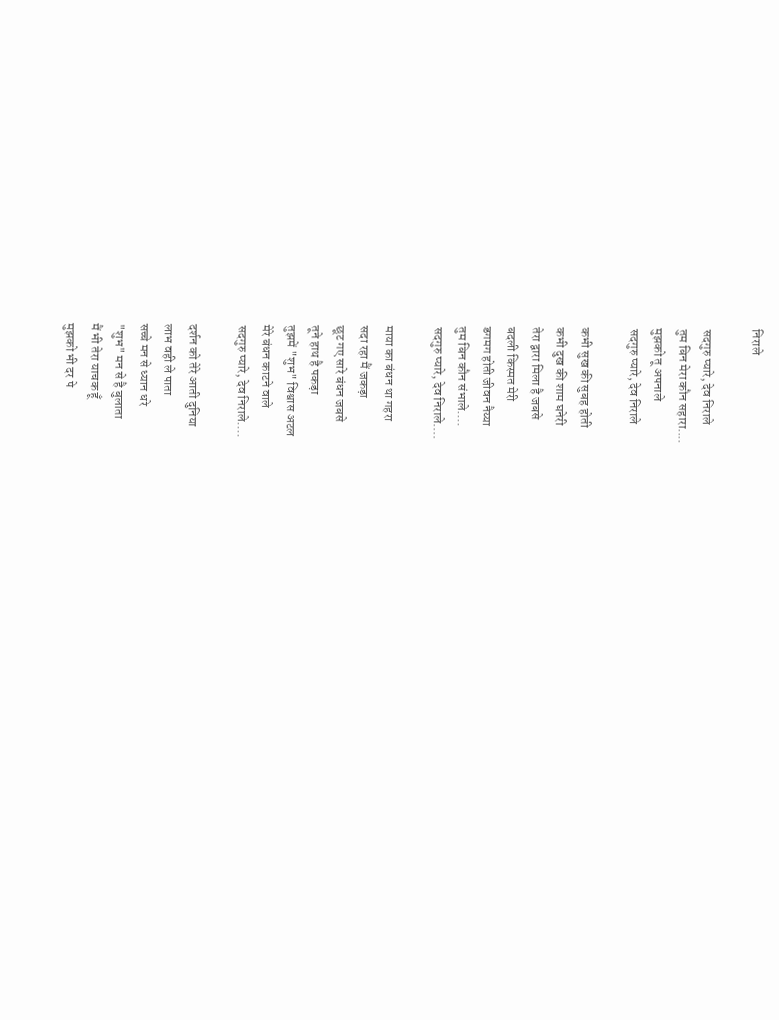निराले

सदगुरु प्यारे, देव निराले
तुम बिन मेरा कौन सहारा....
मुझको तू अपनाले
सदगुरु प्यारे, देव निराले

कभी सुख की सुबह होती
कभी दुख की शाम घनेरी
तेरा द्वारा मिला है जबसे
बदली किस्मत मेरी
डगमग होती जीवन नैय्या
तुम बिन कौन संभाले....
सदगुरु प्यारे, देव निराले....

माया का बंधन था गहरा
सदा रहा मैं जकड़ा
छूट गए सारे बंधन जबसे
तूने हाथ है पकड़ा
तुझमें "शुभ" विश्वास अटल
मेरे बंधन काटने वाले
सदगुरु प्यारे, देव निराले....

दर्शन को तेरे आती दुनिया
लाभ वही ले पाता
सच्चे मन से ध्यान धरे
"शुभ" मन से है बुलाता
मैं भी तेरा याचक हूँ
मुझको भी दर पे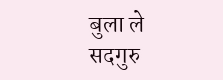बुला ले
सदगुरु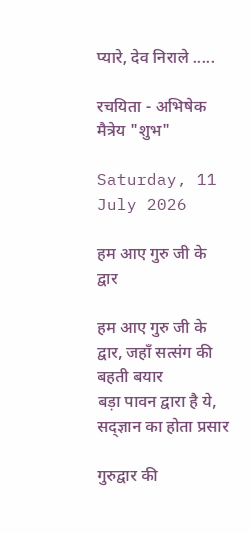प्यारे, देव निराले .....

रचयिता - अभिषेक मैत्रेय "शुभ"

Saturday, 11 July 2026

हम आए गुरु जी के द्वार

हम आए गुरु जी के द्वार, जहाँ सत्संग की बहती बयार
बड़ा पावन द्वारा है ये, सद्ज्ञान का होता प्रसार

गुरुद्वार की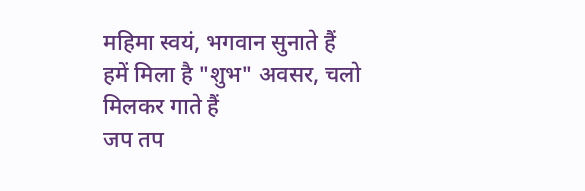महिमा स्वयं, भगवान सुनाते हैं
हमें मिला है "शुभ" अवसर, चलो मिलकर गाते हैं
जप तप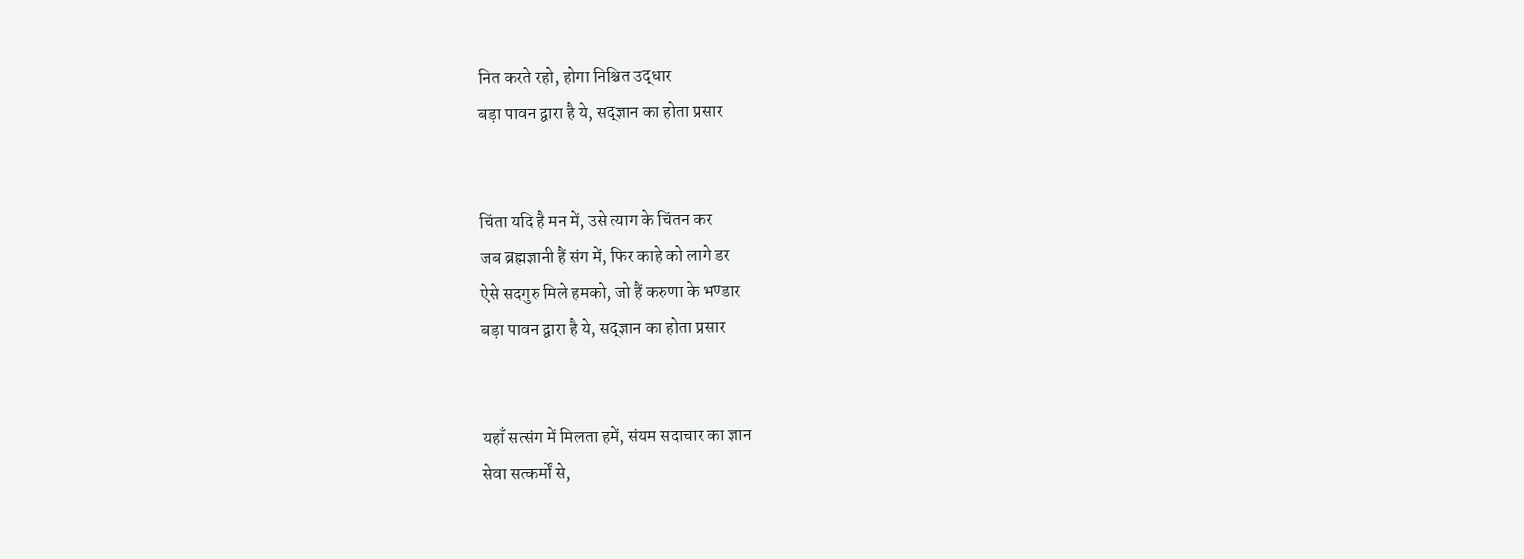नित करते रहो, होगा निश्चित उद्धार
बड़ा पावन द्वारा है ये, सद्ज्ञान का होता प्रसार


चिंता यदि है मन में, उसे त्याग के चिंतन कर
जब ब्रह्मज्ञानी हैं संग में, फिर काहे को लागे डर
ऐसे सदगुरु मिले हमको, जो हैं करुणा के भण्डार
बड़ा पावन द्वारा है ये, सद्ज्ञान का होता प्रसार


यहाँ सत्संग में मिलता हमें, संयम सदाचार का ज्ञान
सेवा सत्कर्मों से,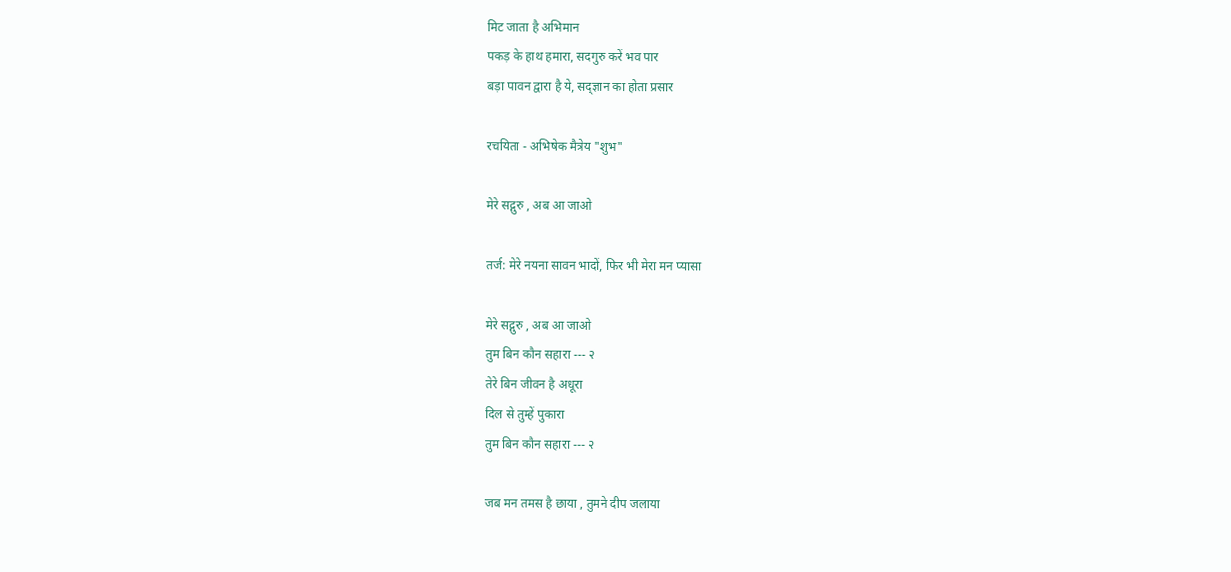मिट जाता है अभिमान
पकड़ के हाथ हमारा, सदगुरु करें भव पार
बड़ा पावन द्वारा है ये, सद्ज्ञान का होता प्रसार

रचयिता - अभिषेक मैत्रेय "शुभ"

मेरे सद्गुरु , अब आ जाओ

तर्ज: मेरे नयना सावन भादों, फिर भी मेरा मन प्यासा

मेरे सद्गुरु , अब आ जाओ
तुम बिन कौन सहारा --- २
तेरे बिन जीवन है अधूरा
दिल से तुम्हें पुकारा
तुम बिन कौन सहारा --- २

जब मन तमस है छाया , तुमने दीप जलाया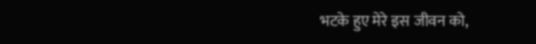भटके हुए मेरे इस जीवन को,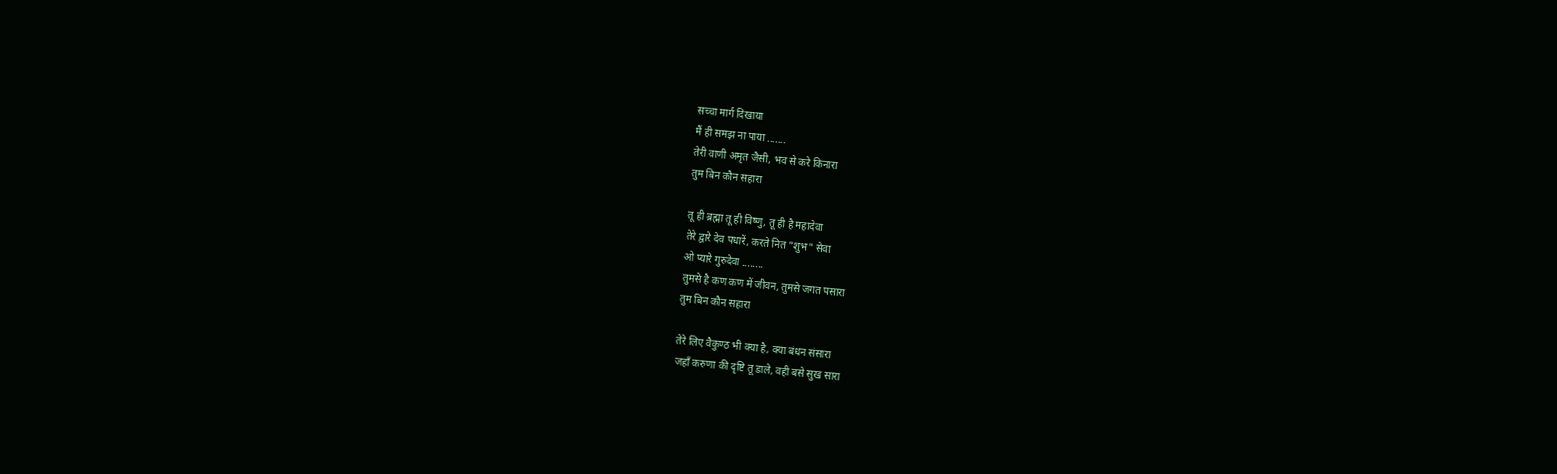सच्चा मार्ग दिखाया
मैं ही समझ ना पाया .......
तेरी वाणी अमृत जैसी, भव से करे किनारा
तुम बिन कौन सहारा

तू ही ब्रह्मा तू ही विष्णु, तू ही है महादेवा
तेरे द्वारे देव पधारें, करते नित "शुभ" सेवा
ओ प्यारे गुरुदेवा ........
तुमसे है कण कण में जीवन, तुमसे जगत पसारा
तुम बिन कौन सहारा

तेरे लिए वैकुण्ठ भी क्या है, क्या बंधन संसारा
जहाँ करुणा की दृष्टि तू डाले, वही बसे सुख सारा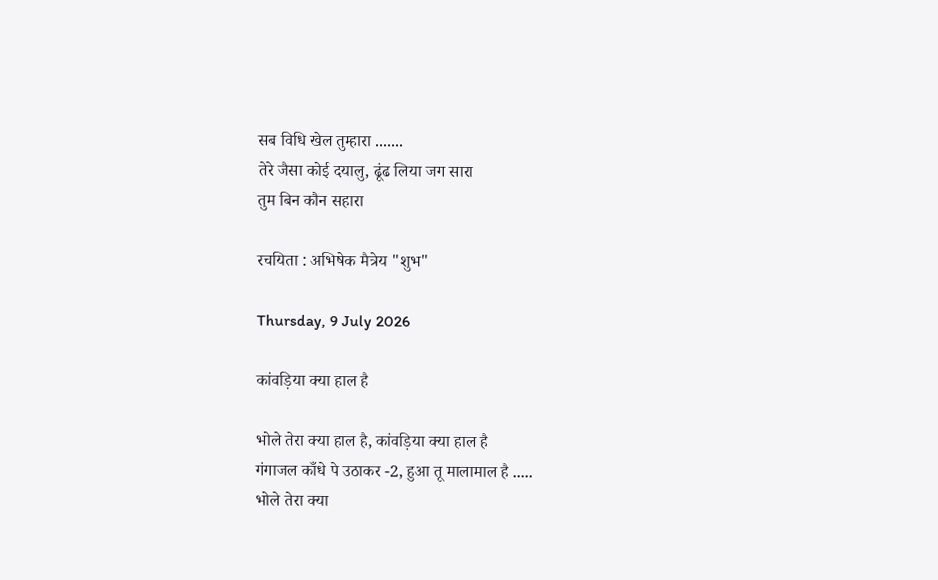सब विधि खेल तुम्हारा .......
तेरे जैसा कोई दयालु, ढूंढ लिया जग सारा
तुम बिन कौन सहारा

रचयिता : अभिषेक मैत्रेय "शुभ"

Thursday, 9 July 2026

कांवड़िया क्या हाल है

भोले तेरा क्या हाल है, कांवड़िया क्या हाल है
गंगाजल काँधे पे उठाकर -2, हुआ तू मालामाल है .....
भोले तेरा क्या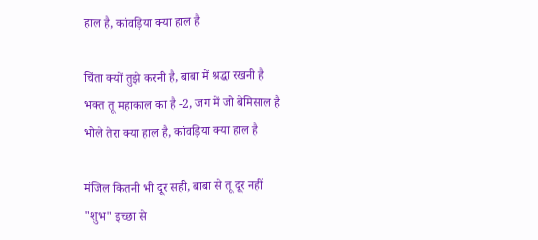हाल है, कांवड़िया क्या हाल है

चिंता क्यों तुझे करनी है, बाबा में श्रद्धा रखनी है
भक्त तू महाकाल का है -2, जग में जो बेमिसाल है
भोले तेरा क्या हाल है, कांवड़िया क्या हाल है

मंजिल कितनी भी दूर सही, बाबा से तू दूर नहीं
"शुभ" इच्छा से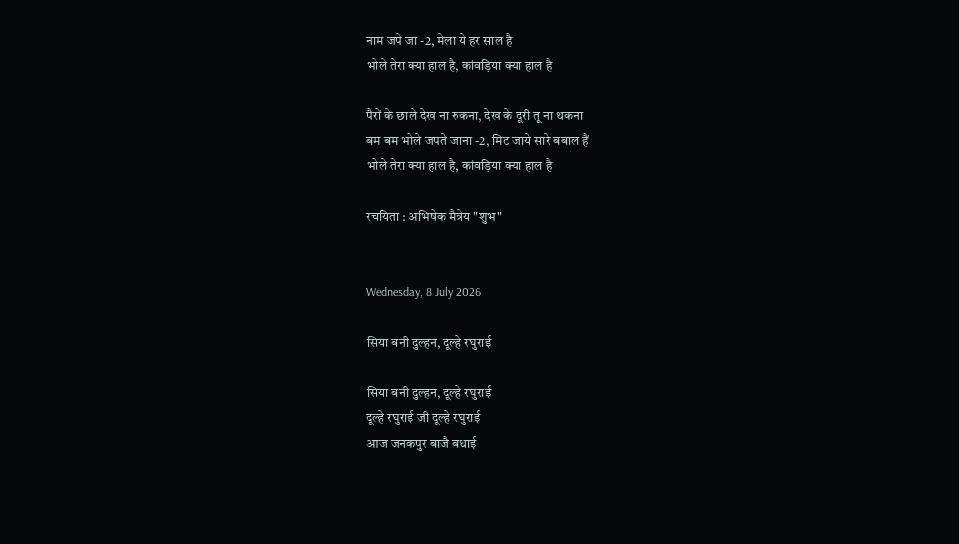नाम जपे जा -2, मेला ये हर साल है
भोले तेरा क्या हाल है, कांवड़िया क्या हाल है

पैरों के छाले देख ना रुकना, देख के दूरी तू ना थकना
बम बम भोले जपते जाना -2, मिट जाये सारे बबाल हैं
भोले तेरा क्या हाल है, कांवड़िया क्या हाल है

रचयिता : अभिषेक मैत्रेय "शुभ"


Wednesday, 8 July 2026

सिया बनी दुल्हन, दूल्हे रघुराई

सिया बनी दुल्हन, दूल्हे रघुराई
दूल्हे रघुराई जी दूल्हे रघुराई
आज जनकपुर बाजै बधाई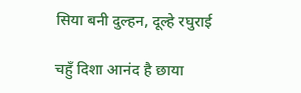सिया बनी दुल्हन, दूल्हे रघुराई

चहुँ दिशा आनंद है छाया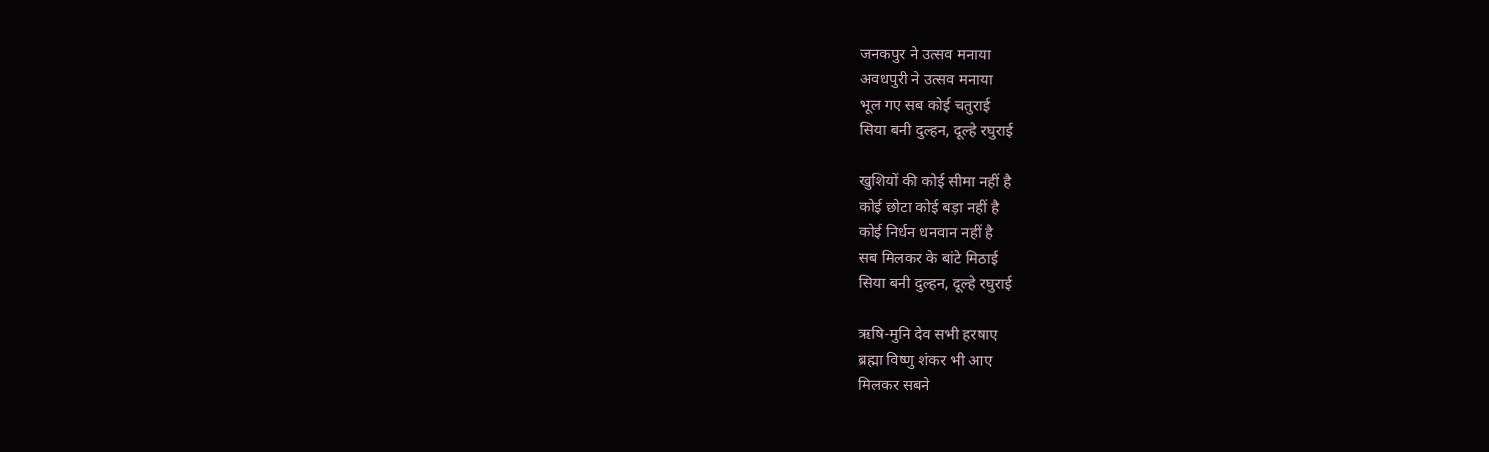जनकपुर ने उत्सव मनाया
अवधपुरी ने उत्सव मनाया
भूल गए सब कोई चतुराई
सिया बनी दुल्हन, दूल्हे रघुराई

खुशियों की कोई सीमा नहीं है
कोई छोटा कोई बड़ा नहीं है
कोई निर्धन धनवान नहीं है
सब मिलकर के बांटे मिठाई
सिया बनी दुल्हन, दूल्हे रघुराई

ऋषि-मुनि देव सभी हरषाए
ब्रह्मा विष्णु शंकर भी आए
मिलकर सबने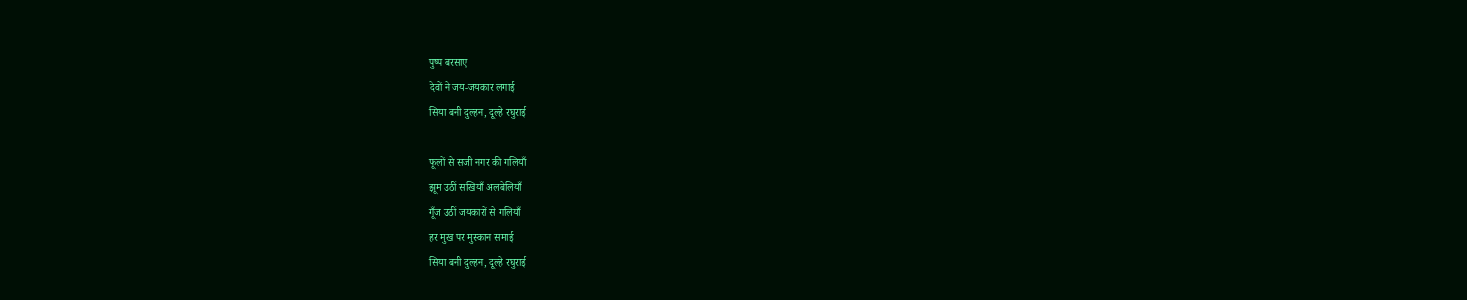पुष्प बरसाए
देवों ने जय-जयकार लगाई
सिया बनी दुल्हन, दूल्हे रघुराई

फूलों से सजी नगर की गलियाँ
झूम उठीं सखियाँ अलबेलियाँ
गूँज उठीं जयकारों से गलियाँ
हर मुख पर मुस्कान समाई
सिया बनी दुल्हन, दूल्हे रघुराई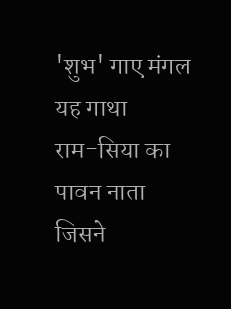'शुभ' गाए मंगल यह गाथा
राम-सिया का पावन नाता
जिसने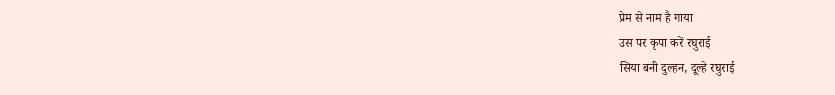प्रेम से नाम है गाया
उस पर कृपा करें रघुराई
सिया बनी दुल्हन, दूल्हे रघुराई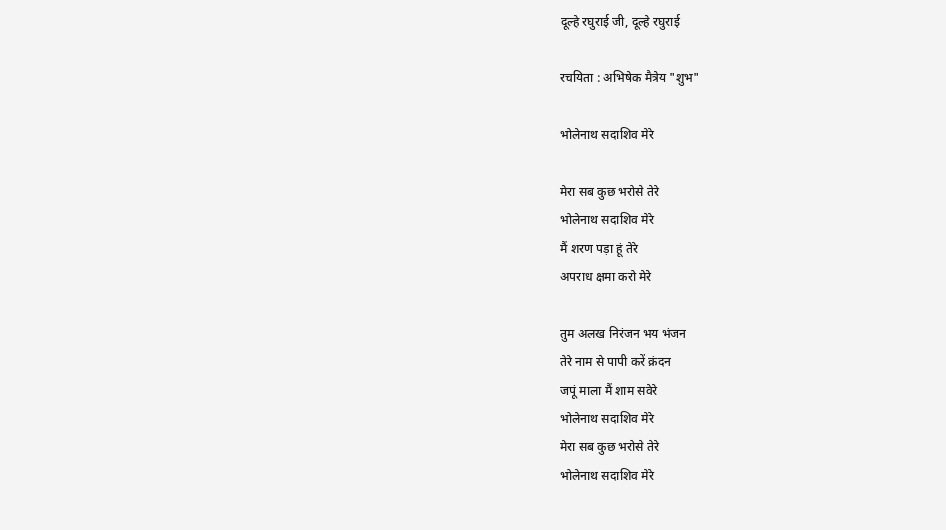दूल्हे रघुराई जी, दूल्हे रघुराई

रचयिता : अभिषेक मैत्रेय "शुभ"

भोलेनाथ सदाशिव मेरे

मेरा सब कुछ भरोसे तेरे
भोलेनाथ सदाशिव मेरे
मैं शरण पड़ा हूं तेरे
अपराध क्षमा करो मेरे

तुम अलख निरंजन भय भंजन
तेरे नाम से पापी करें क्रंदन
जपूं माला मैं शाम सवेरे
भोलेनाथ सदाशिव मेरे
मेरा सब कुछ भरोसे तेरे
भोलेनाथ सदाशिव मेरे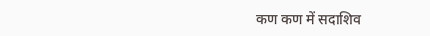कण कण में सदाशिव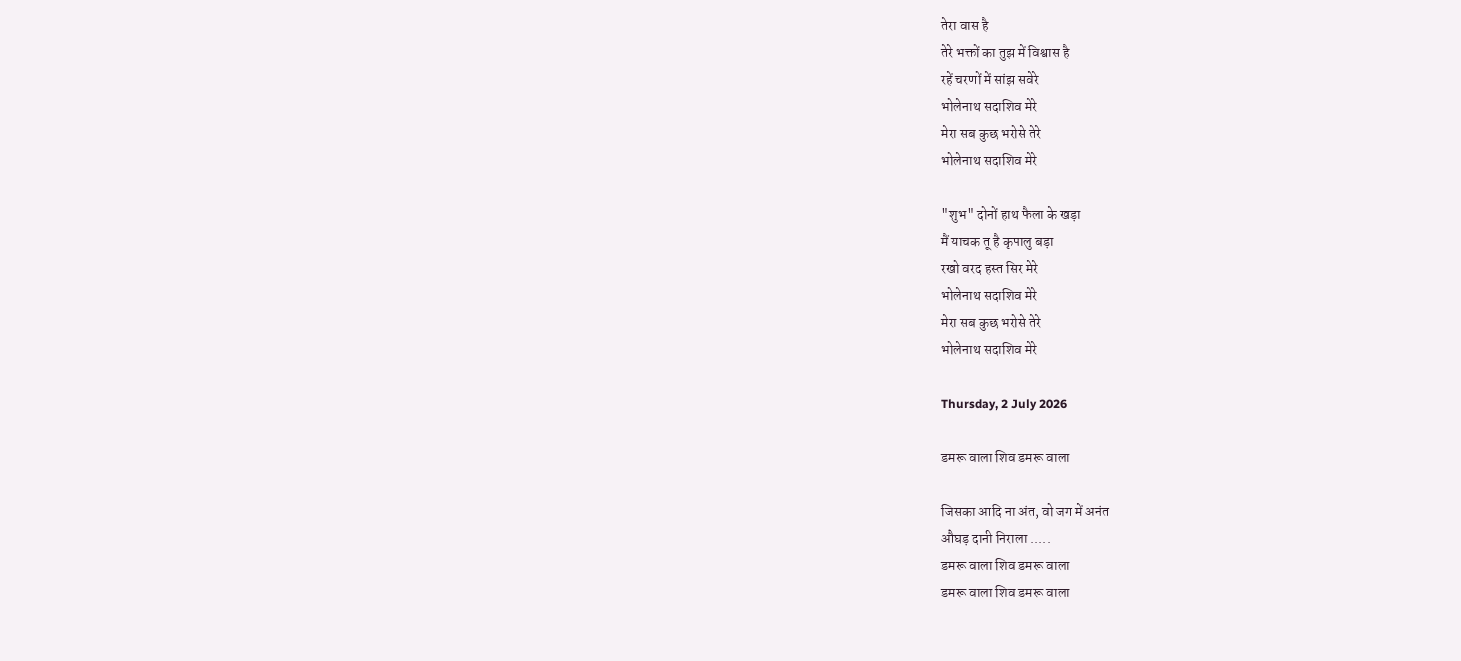तेरा वास है
तेरे भक्तों का तुझ में विश्वास है
रहें चरणों में सांझ सवेरे
भोलेनाथ सदाशिव मेरे
मेरा सब कुछ भरोसे तेरे
भोलेनाथ सदाशिव मेरे

"शुभ" दोनों हाथ फैला के खड़ा
मैं याचक तू है कृपालु बड़ा
रखो वरद हस्त सिर मेरे
भोलेनाथ सदाशिव मेरे
मेरा सब कुछ भरोसे तेरे
भोलेनाथ सदाशिव मेरे

Thursday, 2 July 2026

डमरू वाला शिव डमरू वाला

जिसका आदि ना अंत, वो जग में अनंत
औघड़ दानी निराला .....
डमरू वाला शिव डमरू वाला
डमरू वाला शिव डमरू वाला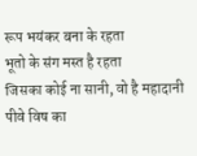रूप भयंकर बना के रहता
भूतो के संग मस्त है रहता
जिसका कोई ना सानी, वो है महादानी
पीवे विष का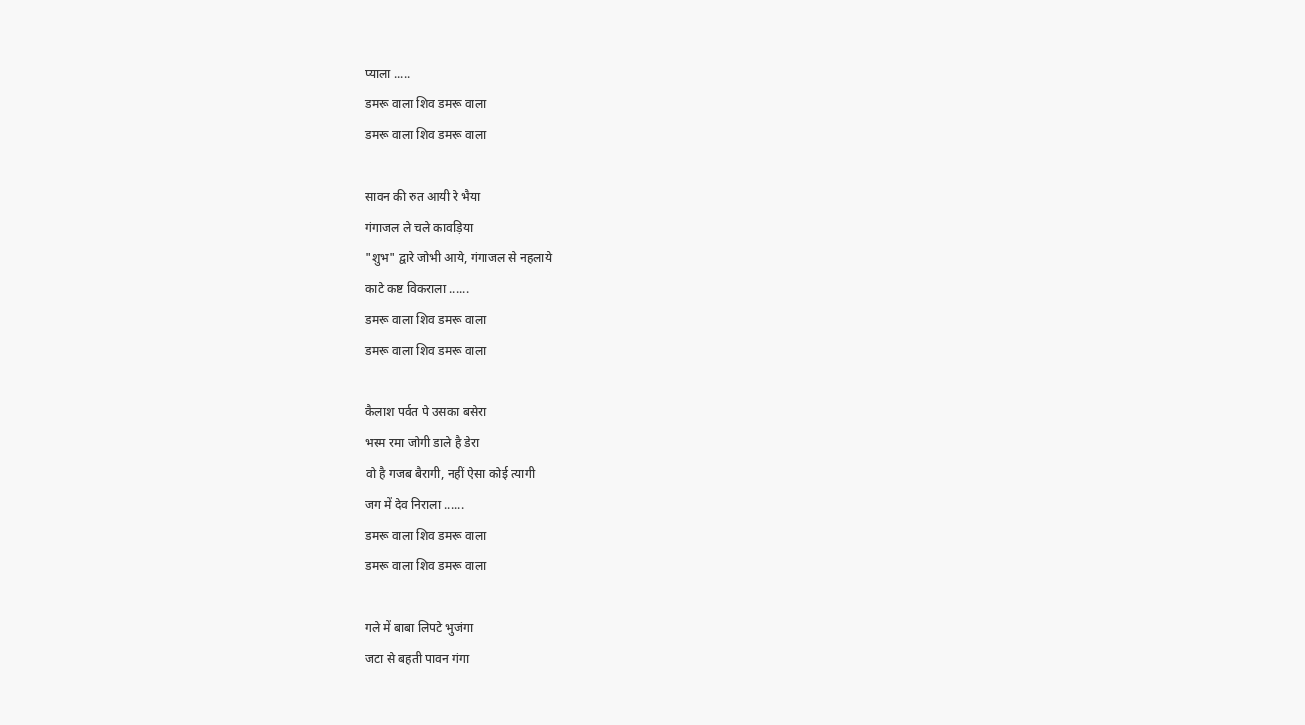प्याला .....
डमरू वाला शिव डमरू वाला
डमरू वाला शिव डमरू वाला

सावन की रुत आयी रे भैया
गंगाजल ले चले कावड़िया
"शुभ" द्वारे जोभी आये, गंगाजल से नहलाये
काटे कष्ट विकराला ......
डमरू वाला शिव डमरू वाला
डमरू वाला शिव डमरू वाला

कैलाश पर्वत पे उसका बसेरा
भस्म रमा जोगी डाले है डेरा
वो है गजब बैरागी, नहीं ऐसा कोई त्यागी
जग में देव निराला ......
डमरू वाला शिव डमरू वाला
डमरू वाला शिव डमरू वाला

गले में बाबा लिपटे भुजंगा
जटा से बहती पावन गंगा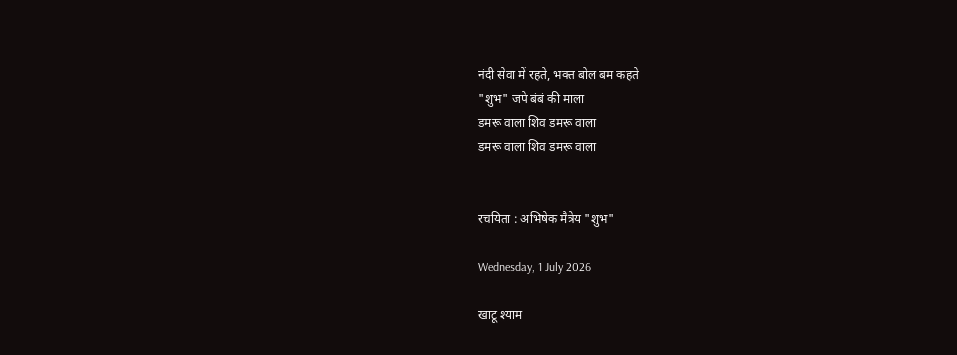नंदी सेवा में रहते, भक्त बोल बम कहते
"शुभ" जपे बंबं की माला
डमरू वाला शिव डमरू वाला
डमरू वाला शिव डमरू वाला


रचयिता : अभिषेक मैत्रेय "शुभ"

Wednesday, 1 July 2026

खाटू श्याम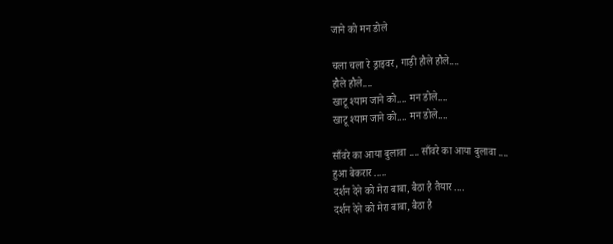जाने को मन डोले

चला चला रे ड्राइवर, गाड़ी हौले हौले....
हौले हौले....
खाटू श्याम जाने को.... मन डोले....
खाटू श्याम जाने को.... मन डोले....

साँवरे का आया बुलावा .... साँवरे का आया बुलावा ....
हुआ बेकरार .....
दर्शन देने को मेरा बाबा, बैठा है तैयार ....
दर्शन देने को मेरा बाबा, बैठा है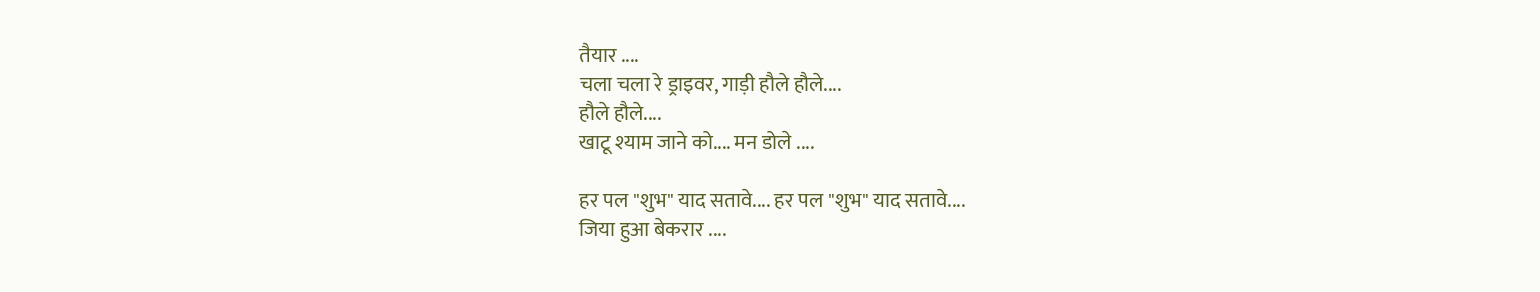तैयार ....
चला चला रे ड्राइवर, गाड़ी हौले हौले....
हौले हौले....
खाटू श्याम जाने को.... मन डोले ....

हर पल "शुभ" याद सतावे.... हर पल "शुभ" याद सतावे....
जिया हुआ बेकरार ....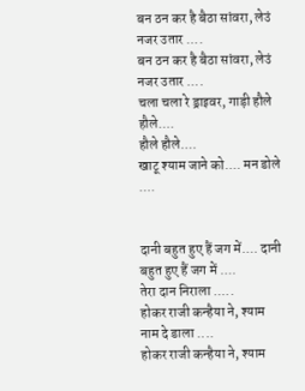बन ठन कर है बैठा सांवरा, लेउं नजर उतार ....
बन ठन कर है बैठा सांवरा, लेउं नजर उतार ....
चला चला रे ड्राइवर, गाड़ी हौले हौले....
हौले हौले....
खाटू श्याम जाने को.... मन डोले ....


दानी बहुत हुए हैं जग में.... दानी बहुत हुए हैं जग में ....
तेरा दान निराला .....
होकर राजी कन्हैया ने, श्याम नाम दे डाला ....
होकर राजी कन्हैया ने, श्याम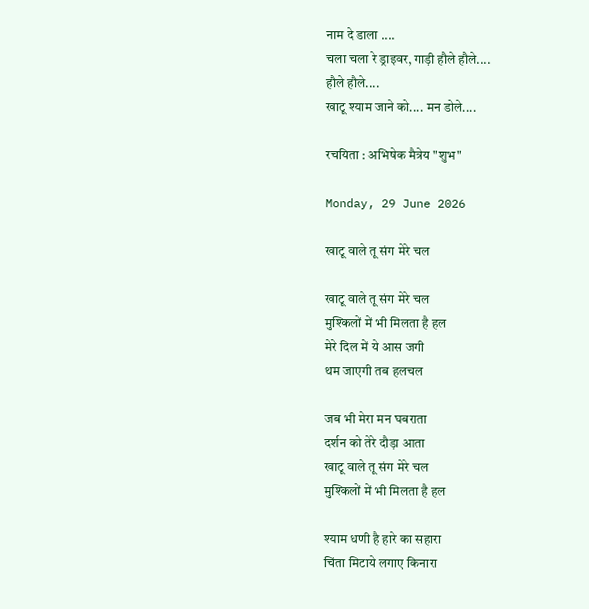नाम दे डाला ....
चला चला रे ड्राइवर, गाड़ी हौले हौले....
हौले हौले....
खाटू श्याम जाने को.... मन डोले....

रचयिता : अभिषेक मैत्रेय "शुभ"

Monday, 29 June 2026

खाटू वाले तू संग मेरे चल

खाटू वाले तू संग मेरे चल
मुश्किलों में भी मिलता है हल
मेरे दिल में ये आस जगी
थम जाएगी तब हलचल

जब भी मेरा मन घबराता
दर्शन को तेरे दौड़ा आता
खाटू वाले तू संग मेरे चल
मुश्किलों में भी मिलता है हल

श्याम धणी है हारे का सहारा
चिंता मिटाये लगाए किनारा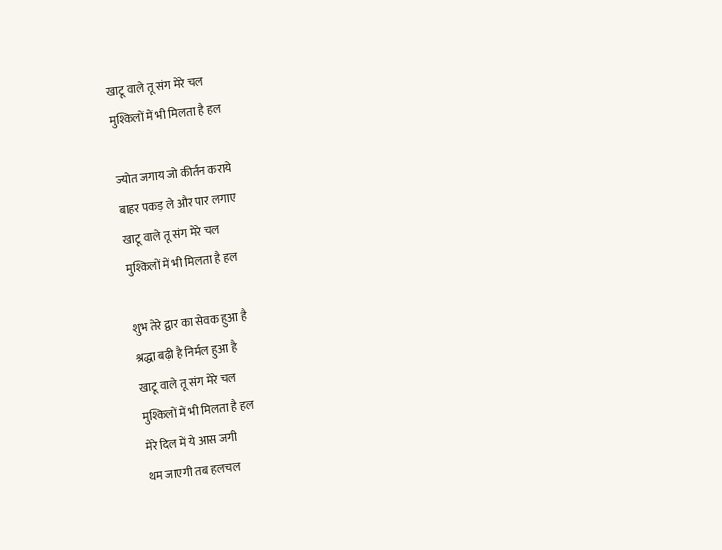खाटू वाले तू संग मेरे चल
मुश्किलों में भी मिलता है हल

ज्योत जगाय जो कीर्तन कराये
बाहर पकड़ ले और पार लगाए
खाटू वाले तू संग मेरे चल
मुश्किलों में भी मिलता है हल

शुभ तेरे द्वार का सेवक हुआ है
श्रद्धा बढ़ी है निर्मल हुआ है
खाटू वाले तू संग मेरे चल
मुश्किलों में भी मिलता है हल
मेरे दिल में ये आस जगी
थम जाएगी तब हलचल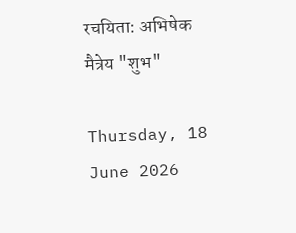रचयिता: अभिषेक मैत्रेय "शुभ"

Thursday, 18 June 2026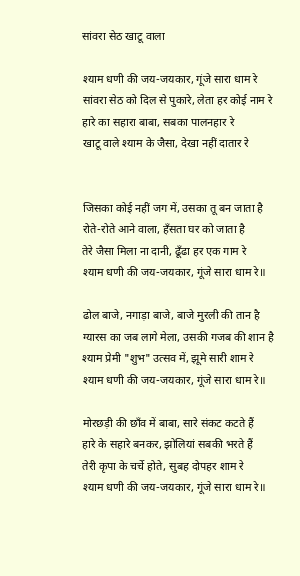सांवरा सेठ खाटू वाला

श्याम धणी की जय-जयकार, गूंजे सारा धाम रे
सांवरा सेठ को दिल से पुकारे, लेता हर कोई नाम रे
हारे का सहारा बाबा, सबका पालनहार रे
खाटू वाले श्याम के जैसा, देखा नहीं दातार रे


जिसका कोई नहीं जग में, उसका तू बन जाता है
रोते-रोते आने वाला, हँसता घर को जाता है
तेरे जैसा मिला ना दानी, ढूँढा हर एक गाम रे
श्याम धणी की जय-जयकार, गूंजे सारा धाम रे॥

ढोल बाजे, नगाड़ा बाजे, बाजे मुरली की तान है
ग्यारस का जब लागे मेला, उसकी गजब की शान है
श्याम प्रेमी "शुभ" उत्सव में, झूमे सारी शाम रे
श्याम धणी की जय-जयकार, गूंजे सारा धाम रे॥

मोरछड़ी की छाँव में बाबा, सारे संकट कटते हैं
हारे के सहारे बनकर, झोलियां सबकी भरते हैं
तेरी कृपा के चर्चे होते, सुबह दोपहर शाम रे
श्याम धणी की जय-जयकार, गूंजे सारा धाम रे॥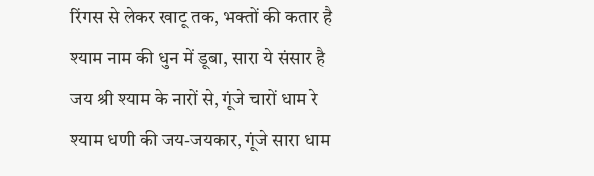रिंगस से लेकर खाटू तक, भक्तों की कतार है
श्याम नाम की धुन में डूबा, सारा ये संसार है
जय श्री श्याम के नारों से, गूंजे चारों धाम रे
श्याम धणी की जय-जयकार, गूंजे सारा धाम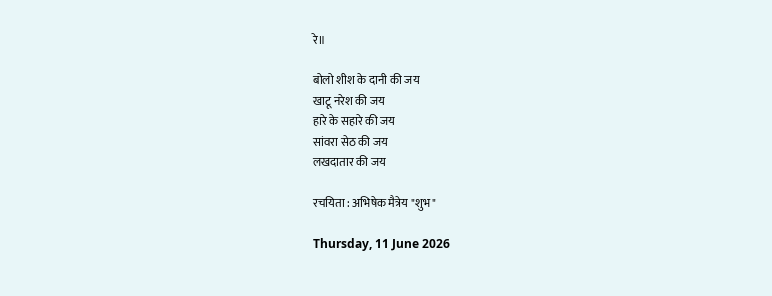रे॥

बोलो शीश के दानी की जय
खाटू नरेश की जय
हारे के सहारे की जय
सांवरा सेठ की जय
लखदातार की जय

रचयिता : अभिषेक मैत्रेय "शुभ"

Thursday, 11 June 2026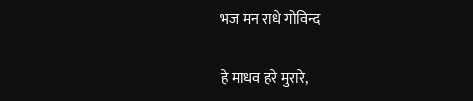भज मन राधे गोविन्द

हे माधव हरे मुरारे,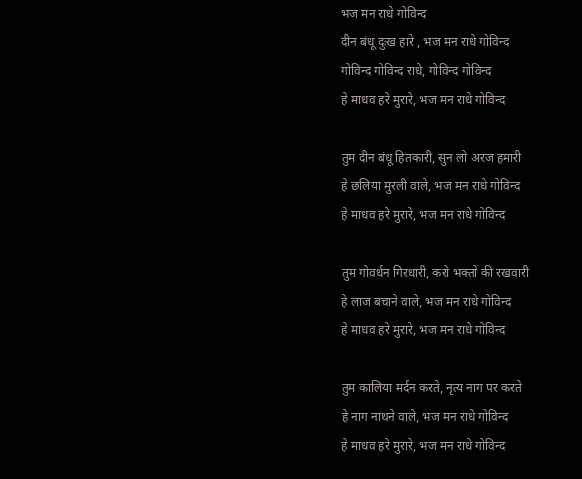भज मन राधे गोविन्द
दीन बंधू दुःख हारे , भज मन राधे गोविन्द
गोविन्द गोविन्द राधे, गोविन्द गोविन्द
हे माधव हरे मुरारे, भज मन राधे गोविन्द

तुम दीन बंधू हितकारी, सुन लो अरज हमारी
हे छलिया मुरली वाले, भज मन राधे गोविन्द
हे माधव हरे मुरारे, भज मन राधे गोविन्द

तुम गोवर्धन गिरधारी, करो भक्तों की रखवारी
हे लाज बचाने वाले, भज मन राधे गोविन्द
हे माधव हरे मुरारे, भज मन राधे गोविन्द

तुम कालिया मर्दन करते, नृत्य नाग पर करते
हे नाग नाथने वाले, भज मन राधे गोविन्द
हे माधव हरे मुरारे, भज मन राधे गोविन्द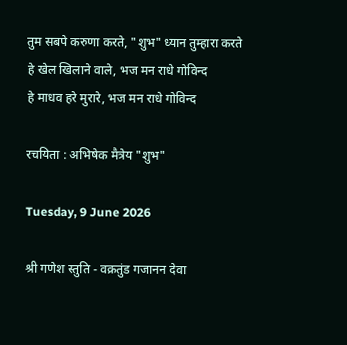तुम सबपे करुणा करते, "शुभ" ध्यान तुम्हारा करते
हे खेल खिलाने वाले, भज मन राधे गोविन्द
हे माधव हरे मुरारे, भज मन राधे गोविन्द

रचयिता : अभिषेक मैत्रेय "शुभ"

Tuesday, 9 June 2026

श्री गणेश स्तुति - वक्रतुंड गजानन देवा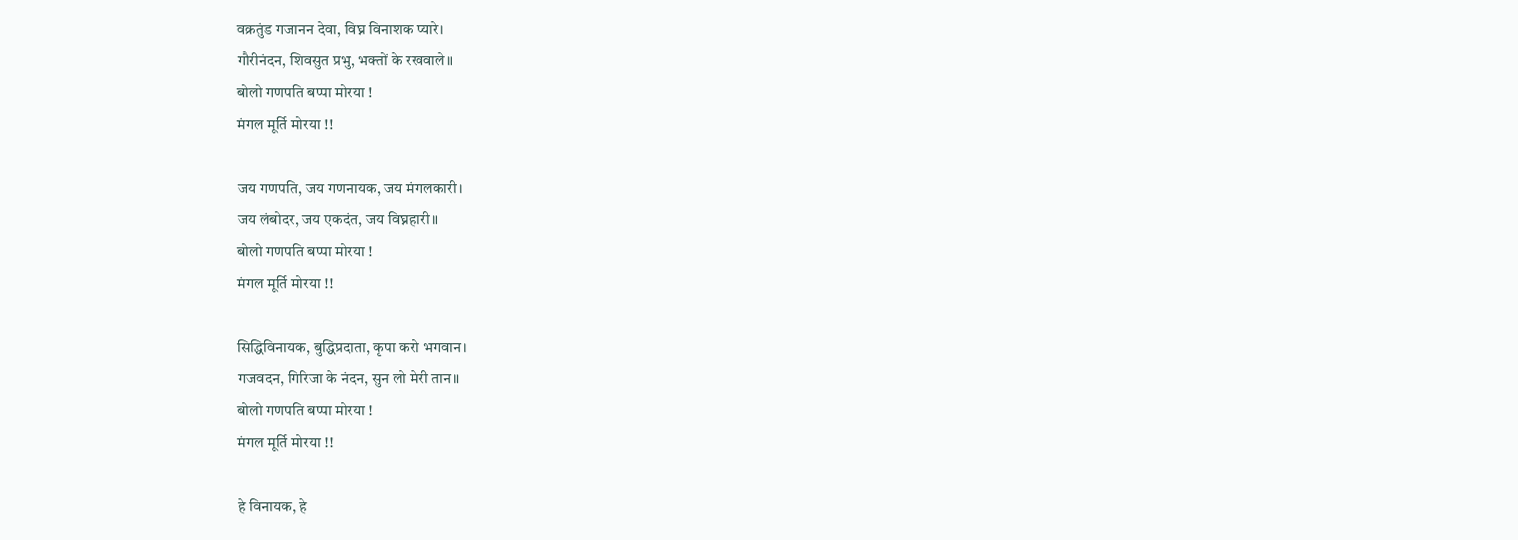वक्रतुंड गजानन देवा, विघ्न विनाशक प्यारे।
गौरीनंदन, शिवसुत प्रभु, भक्तों के रखवाले॥
बोलो गणपति बप्पा मोरया !
मंगल मूर्ति मोरया !!

जय गणपति, जय गणनायक, जय मंगलकारी।
जय लंबोदर, जय एकदंत, जय विघ्नहारी॥
बोलो गणपति बप्पा मोरया !
मंगल मूर्ति मोरया !!

सिद्धिविनायक, बुद्धिप्रदाता, कृपा करो भगवान।
गजवदन, गिरिजा के नंदन, सुन लो मेरी तान॥
बोलो गणपति बप्पा मोरया !
मंगल मूर्ति मोरया !!

हे विनायक, हे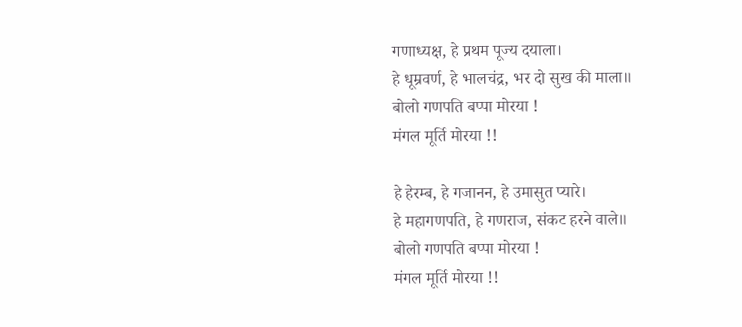गणाध्यक्ष, हे प्रथम पूज्य दयाला।
हे धूम्रवर्ण, हे भालचंद्र, भर दो सुख की माला॥
बोलो गणपति बप्पा मोरया !
मंगल मूर्ति मोरया !!

हे हेरम्ब, हे गजानन, हे उमासुत प्यारे।
हे महागणपति, हे गणराज, संकट हरने वाले॥
बोलो गणपति बप्पा मोरया !
मंगल मूर्ति मोरया !!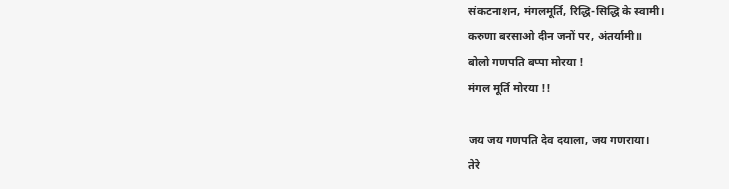संकटनाशन, मंगलमूर्ति, रिद्धि-सिद्धि के स्वामी।
करुणा बरसाओ दीन जनों पर, अंतर्यामी॥
बोलो गणपति बप्पा मोरया !
मंगल मूर्ति मोरया !!

जय जय गणपति देव दयाला, जय गणराया।
तेरे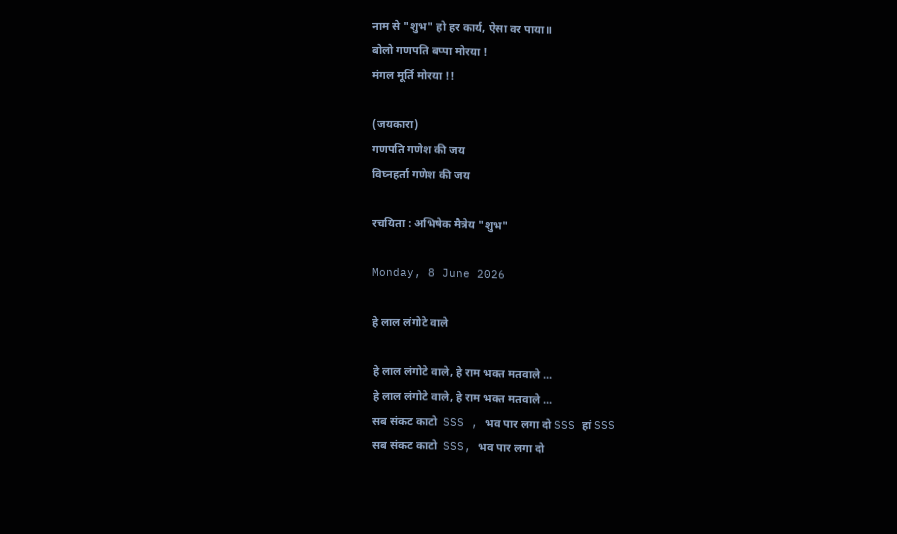नाम से "शुभ" हो हर कार्य, ऐसा वर पाया॥
बोलो गणपति बप्पा मोरया !
मंगल मूर्ति मोरया !!

(जयकारा)
गणपति गणेश की जय
विघ्नहर्ता गणेश की जय

रचयिता : अभिषेक मैत्रेय "शुभ"

Monday, 8 June 2026

हे लाल लंगोटे वाले

हे लाल लंगोटे वाले, हे राम भक्त मतवाले ...
हे लाल लंगोटे वाले, हे राम भक्त मतवाले ...
सब संकट काटो  SSS , भव पार लगा दो SSS हां SSS
सब संकट काटो  SSS, भव पार लगा दो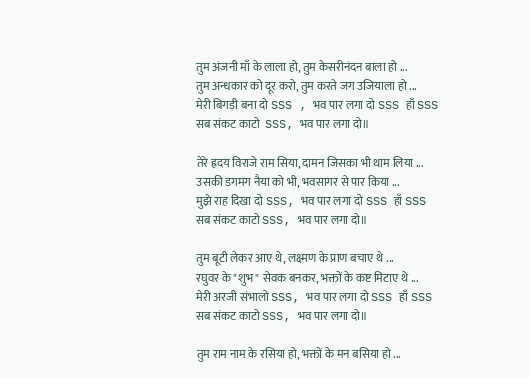तुम अंजनी माँ के लाला हो, तुम केसरीनंदन बाला हो ...
तुम अन्धकार को दूर करो, तुम करते जग उजियाला हो ...
मेरी बिगड़ी बना दो SSS , भव पार लगा दो SSS हाँ SSS
सब संकट काटो  SSS, भव पार लगा दो॥

तेरे ह्रदय विराजे राम सिया, दामन जिसका भी थाम लिया ...
उसकी डगमग नैया को भी, भवसागर से पार किया ...
मुझे राह दिखा दो SSS, भव पार लगा दो SSS हाँ SSS
सब संकट काटो SSS, भव पार लगा दो॥

तुम बूटी लेकर आए थे, लक्ष्मण के प्राण बचाए थे ...
रघुवर के "शुभ" सेवक बनकर, भक्तों के कष्ट मिटाए थे ...
मेरी अरजी संभालो SSS, भव पार लगा दो SSS हाँ SSS
सब संकट काटो SSS, भव पार लगा दो॥

तुम राम नाम के रसिया हो, भक्तों के मन बसिया हो ...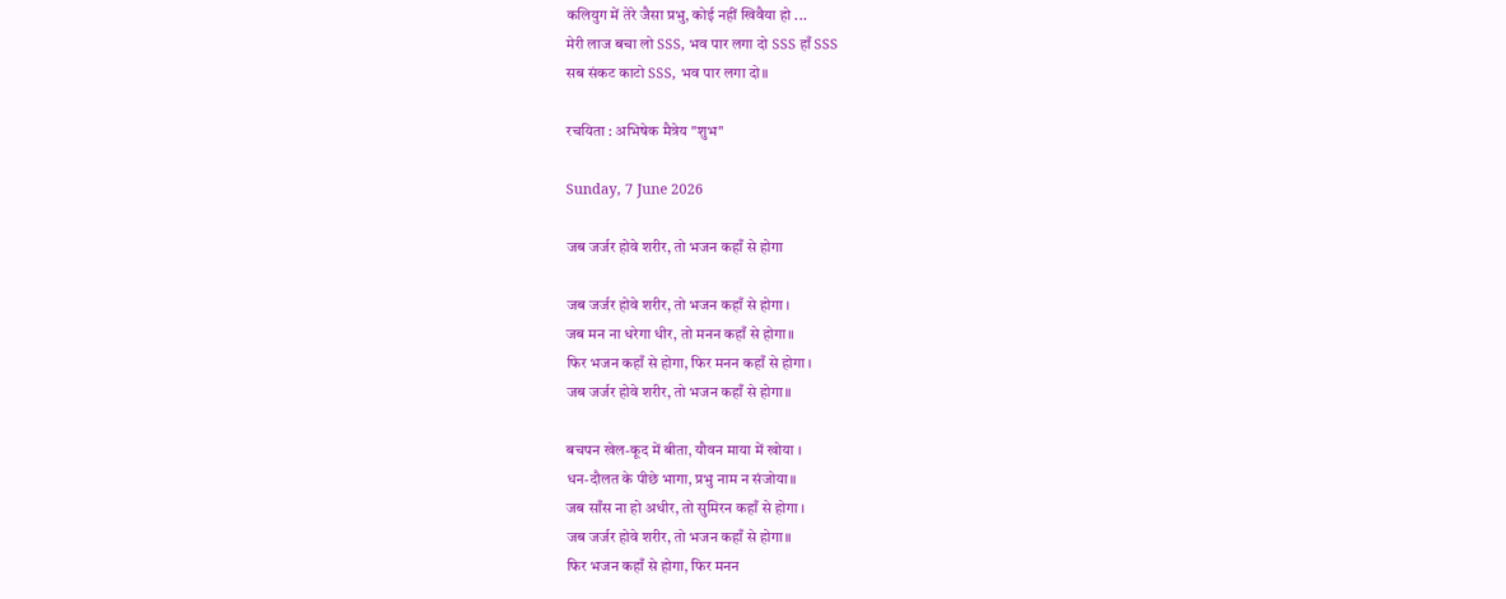कलियुग में तेरे जैसा प्रभु, कोई नहीं खिवैया हो ...
मेरी लाज बचा लो SSS, भव पार लगा दो SSS हाँ SSS
सब संकट काटो SSS, भव पार लगा दो॥

रचयिता : अभिषेक मैत्रेय "शुभ"

Sunday, 7 June 2026

जब जर्जर होवे शरीर, तो भजन कहाँ से होगा

जब जर्जर होवे शरीर, तो भजन कहाँ से होगा ।
जब मन ना धरेगा धीर, तो मनन कहाँ से होगा॥
फिर भजन कहाँ से होगा, फिर मनन कहाँ से होगा ।
जब जर्जर होवे शरीर, तो भजन कहाँ से होगा॥

बचपन खेल-कूद में बीता, यौवन माया में खोया ।
धन-दौलत के पीछे भागा, प्रभु नाम न संजोया॥
जब साँस ना हो अधीर, तो सुमिरन कहाँ से होगा ।
जब जर्जर होवे शरीर, तो भजन कहाँ से होगा॥
फिर भजन कहाँ से होगा, फिर मनन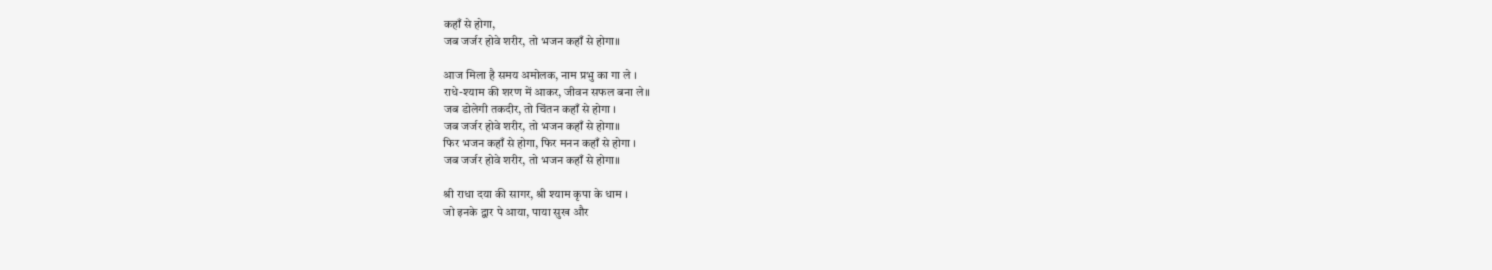कहाँ से होगा,
जब जर्जर होवे शरीर, तो भजन कहाँ से होगा॥

आज मिला है समय अमोलक, नाम प्रभु का गा ले ।
राधे-श्याम की शरण में आकर, जीवन सफल बना ले॥
जब डोलेगी तकदीर, तो चिंतन कहाँ से होगा ।
जब जर्जर होवे शरीर, तो भजन कहाँ से होगा॥
फिर भजन कहाँ से होगा, फिर मनन कहाँ से होगा ।
जब जर्जर होवे शरीर, तो भजन कहाँ से होगा॥

श्री राधा दया की सागर, श्री श्याम कृपा के धाम ।
जो इनके द्वार पे आया, पाया सुख और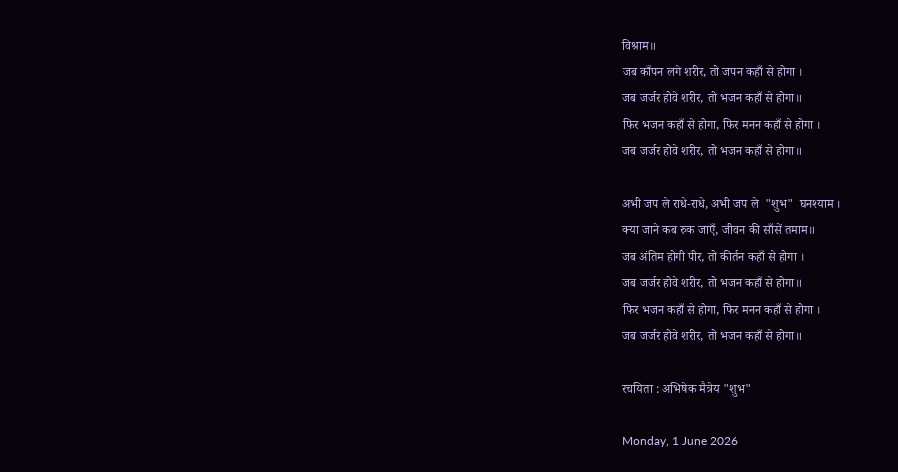विश्राम॥
जब काँपन लगे शरीर, तो जपन कहाँ से होगा ।
जब जर्जर होवे शरीर, तो भजन कहाँ से होगा॥
फिर भजन कहाँ से होगा, फिर मनन कहाँ से होगा ।
जब जर्जर होवे शरीर, तो भजन कहाँ से होगा॥

अभी जप ले राधे-राधे, अभी जप ले  "शुभ"  घनश्याम ।
क्या जाने कब रुक जाएँ, जीवन की साँसें तमाम॥
जब अंतिम होगी पीर, तो कीर्तन कहाँ से होगा ।
जब जर्जर होवे शरीर, तो भजन कहाँ से होगा॥
फिर भजन कहाँ से होगा, फिर मनन कहाँ से होगा ।
जब जर्जर होवे शरीर, तो भजन कहाँ से होगा॥

रचयिता : अभिषेक मैत्रेय "शुभ"

Monday, 1 June 2026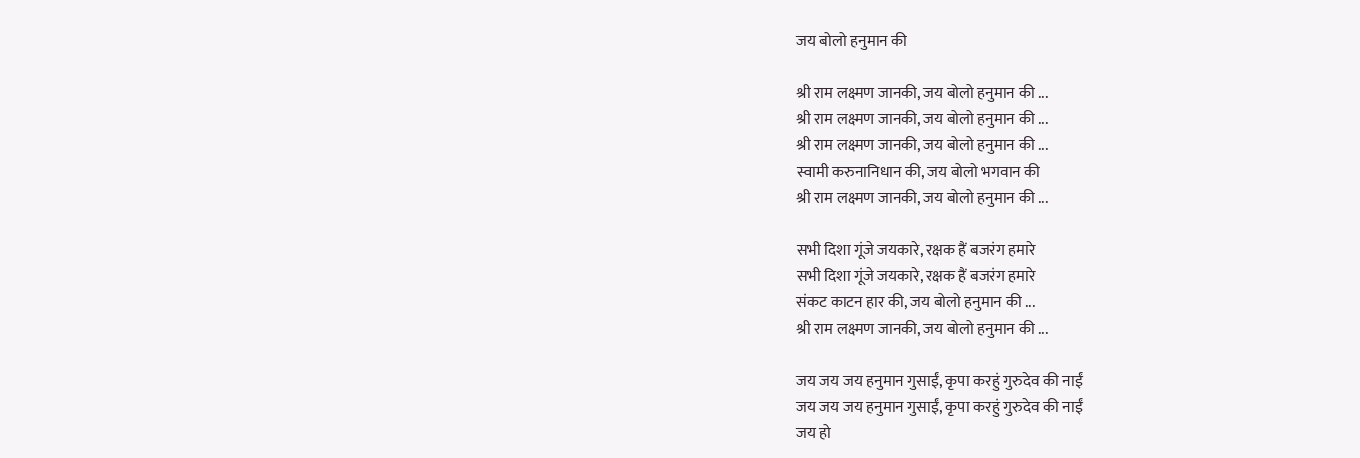जय बोलो हनुमान की

श्री राम लक्ष्मण जानकी, जय बोलो हनुमान की ...
श्री राम लक्ष्मण जानकी, जय बोलो हनुमान की ...
श्री राम लक्ष्मण जानकी, जय बोलो हनुमान की ...
स्वामी करुनानिधान की, जय बोलो भगवान की
श्री राम लक्ष्मण जानकी, जय बोलो हनुमान की ...

सभी दिशा गूंजे जयकारे, रक्षक हैं बजरंग हमारे
सभी दिशा गूंजे जयकारे, रक्षक हैं बजरंग हमारे
संकट काटन हार की, जय बोलो हनुमान की ...
श्री राम लक्ष्मण जानकी, जय बोलो हनुमान की ...

जय जय जय हनुमान गुसाईं, कृपा करहुं गुरुदेव की नाईं
जय जय जय हनुमान गुसाईं, कृपा करहुं गुरुदेव की नाईं
जय हो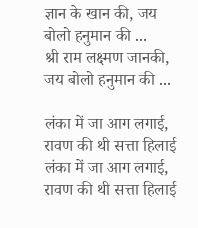ज्ञान के खान की, जय बोलो हनुमान की ...
श्री राम लक्ष्मण जानकी, जय बोलो हनुमान की ...

लंका में जा आग लगाई, रावण की थी सत्ता हिलाई
लंका में जा आग लगाई, रावण की थी सत्ता हिलाई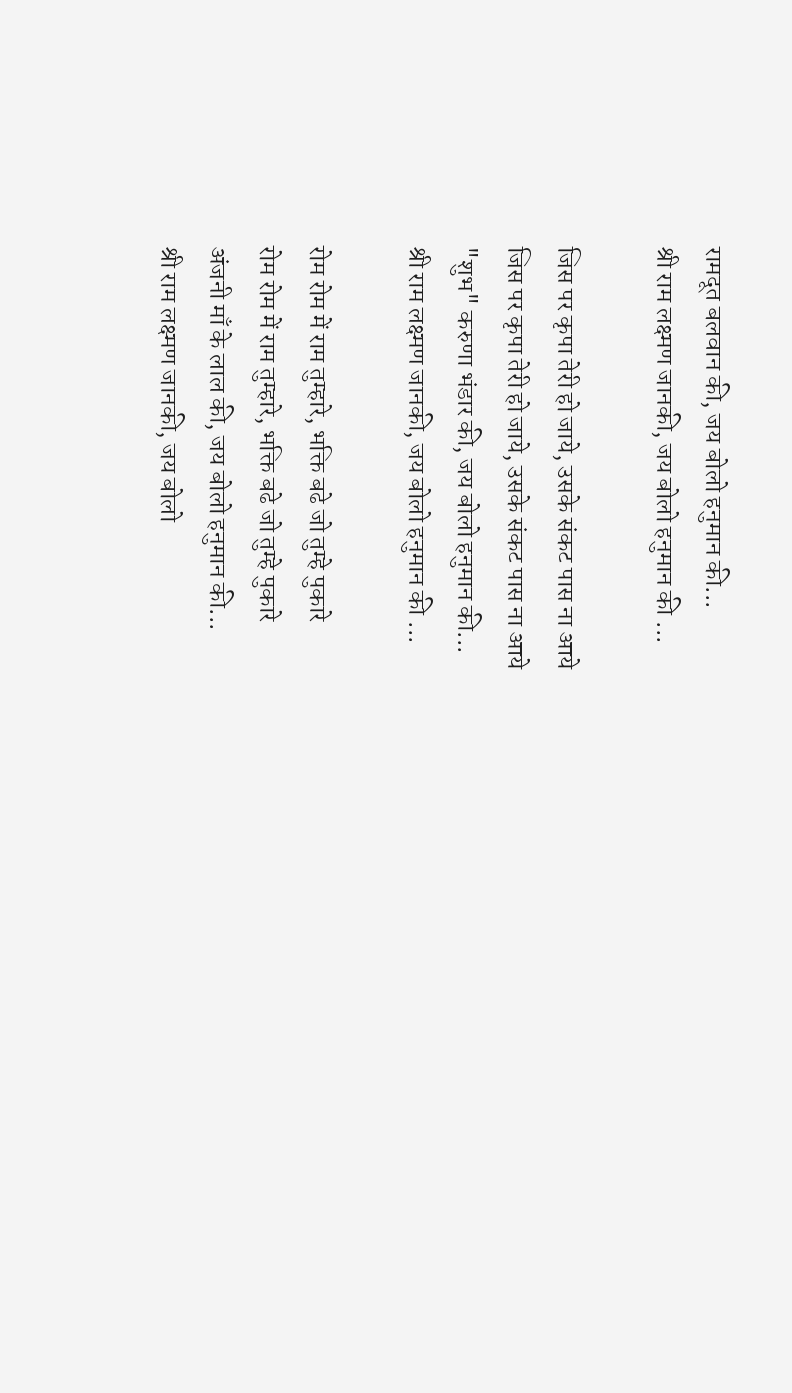रामदूत बलवान की, जय बोलो हनुमान की...
श्री राम लक्ष्मण जानकी, जय बोलो हनुमान की ...

जिस पर कृपा तेरी हो जाये, उसके संकट पास ना आये
जिस पर कृपा तेरी हो जाये, उसके संकट पास ना आये
"शुभ" करुणा भंडार की, जय बोलो हनुमान की...
श्री राम लक्ष्मण जानकी, जय बोलो हनुमान की ...

रोम रोम में राम तुम्हारे, भक्ति बढे जो तुम्हे पुकारे
रोम रोम में राम तुम्हारे, भक्ति बढे जो तुम्हे पुकारे
अंजनी माँ के लाल की, जय बोलो हनुमान की...
श्री राम लक्ष्मण जानकी, जय बोलो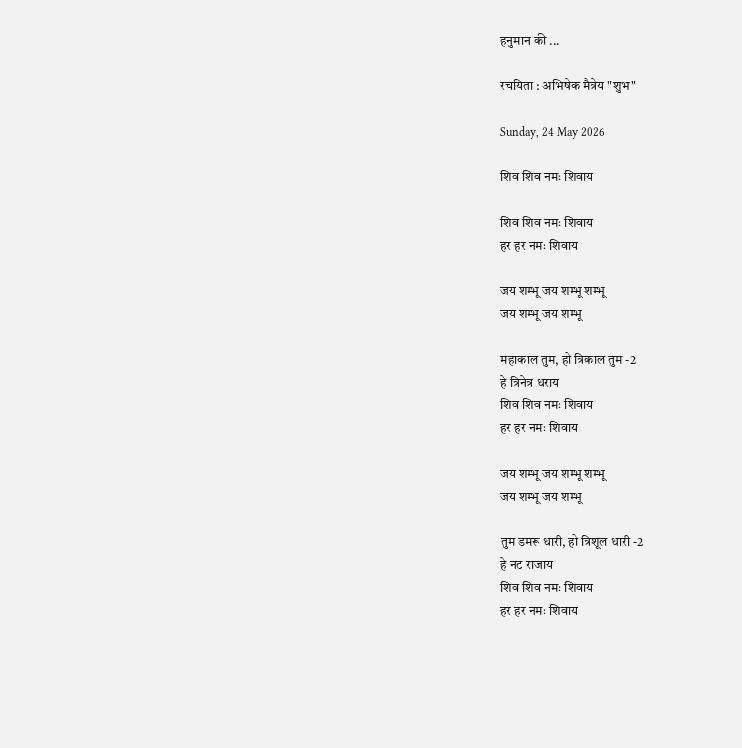हनुमान की ...

रचयिता : अभिषेक मैत्रेय "शुभ"

Sunday, 24 May 2026

शिव शिव नमः शिवाय

शिव शिव नमः शिवाय
हर हर नमः शिवाय

जय शम्भू जय शम्भू शम्भू
जय शम्भू जय शम्भू

महाकाल तुम, हो त्रिकाल तुम -2
हे त्रिनेत्र धराय
शिव शिव नमः शिवाय
हर हर नमः शिवाय

जय शम्भू जय शम्भू शम्भू
जय शम्भू जय शम्भू

तुम डमरू धारी, हो त्रिशूल धारी -2
हे नट राजाय
शिव शिव नमः शिवाय
हर हर नमः शिवाय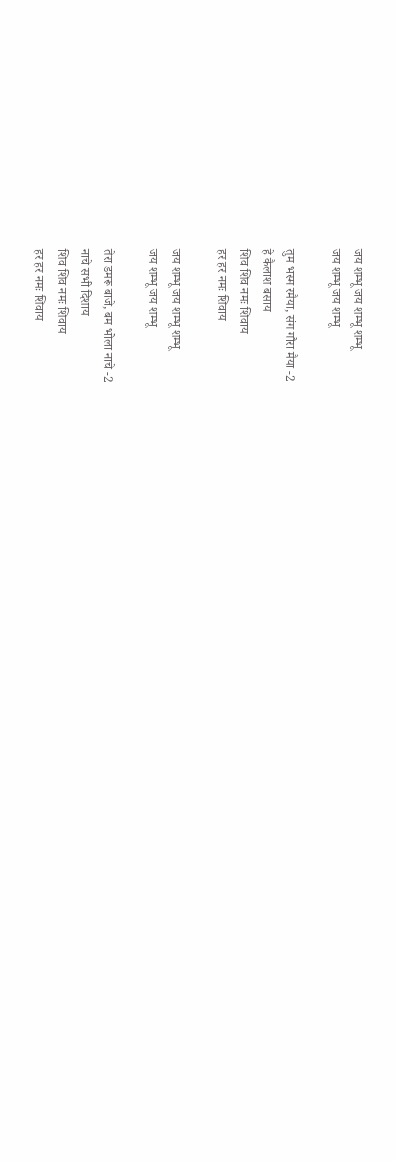जय शम्भू जय शम्भू शम्भू
जय शम्भू जय शम्भू

तुम भस्म रमैया, संग गौरा मैया -2
हे कैलाश बसाय
शिव शिव नमः शिवाय
हर हर नमः शिवाय

जय शम्भू जय शम्भू शम्भू
जय शम्भू जय शम्भू

तेरा डमरू बाजे, बम भोला नाचे -2
नाचे सभी दिशाय
शिव शिव नमः शिवाय
हर हर नमः शिवाय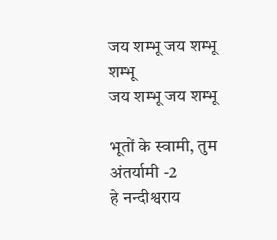जय शम्भू जय शम्भू शम्भू
जय शम्भू जय शम्भू

भूतों के स्वामी, तुम अंतर्यामी -2
हे नन्दीश्वराय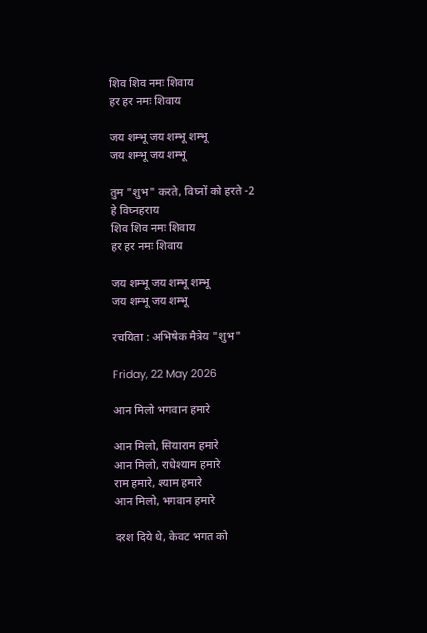शिव शिव नमः शिवाय
हर हर नमः शिवाय

जय शम्भू जय शम्भू शम्भू
जय शम्भू जय शम्भू

तुम "शुभ" करते, विघ्नों को हरते -2
हे विघ्नहराय
शिव शिव नमः शिवाय
हर हर नमः शिवाय

जय शम्भू जय शम्भू शम्भू
जय शम्भू जय शम्भू

रचयिता : अभिषेक मैत्रेय "शुभ"

Friday, 22 May 2026

आन मिलो भगवान हमारे

आन मिलो, सियाराम हमारे
आन मिलो, राधेश्याम हमारे
राम हमारे, श्याम हमारे
आन मिलो, भगवान हमारे

दरश दिये थे, केवट भगत को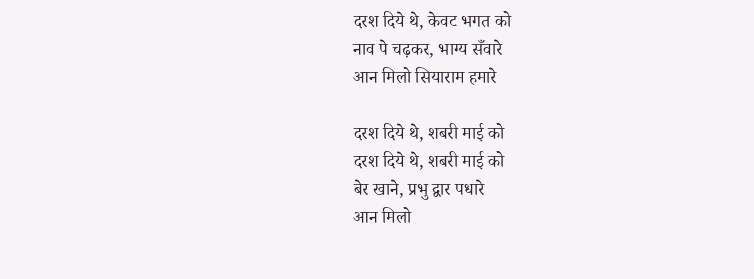दरश दिये थे, केवट भगत को
नाव पे चढ़कर, भाग्य सँवारे
आन मिलो सियाराम हमारे

दरश दिये थे, शबरी माई को
दरश दिये थे, शबरी माई को
बेर खाने, प्रभु द्वार पधारे
आन मिलो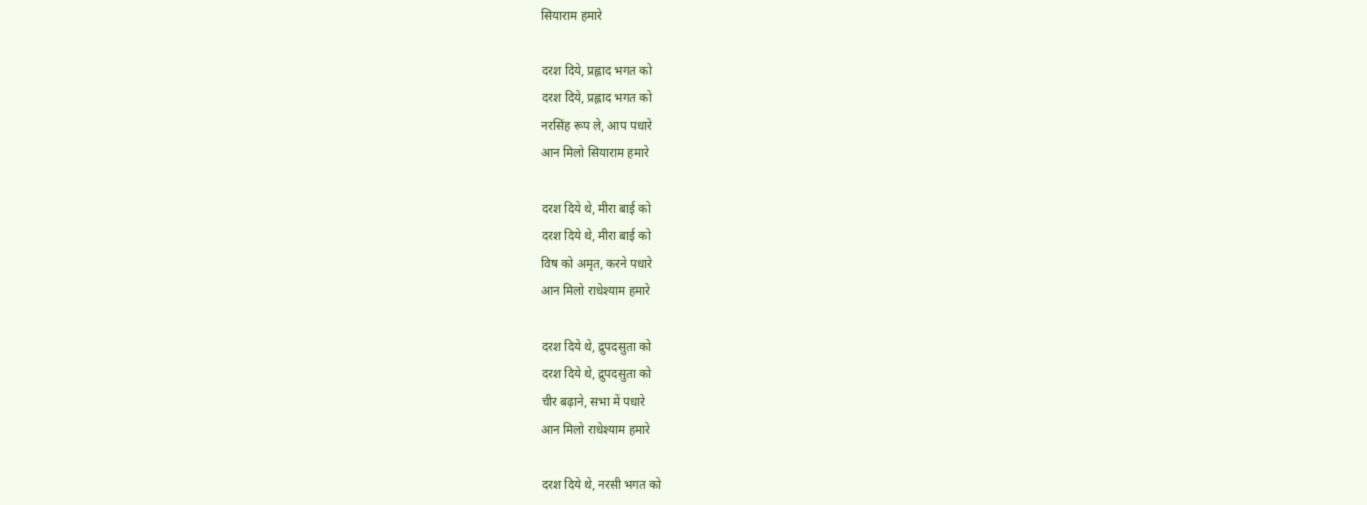सियाराम हमारे

दरश दिये, प्रह्लाद भगत को
दरश दिये, प्रह्लाद भगत को
नरसिंह रूप ले, आप पधारे
आन मिलो सियाराम हमारे

दरश दिये थे, मीरा बाई को
दरश दिये थे, मीरा बाई को
विष को अमृत, करने पधारे
आन मिलो राधेश्याम हमारे

दरश दिये थे, द्रुपदसुता को
दरश दिये थे, द्रुपदसुता को
चीर बढ़ाने, सभा में पधारे
आन मिलो राधेश्याम हमारे

दरश दिये थे, नरसी भगत को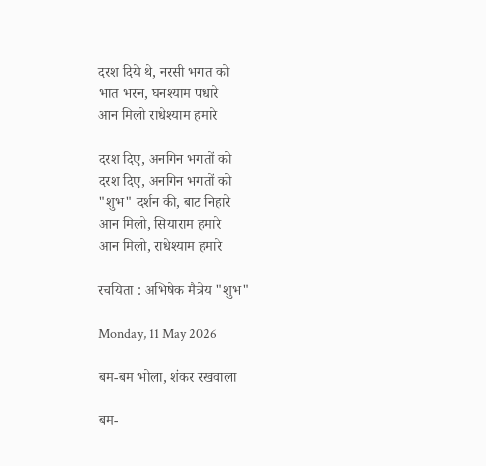दरश दिये थे, नरसी भगत को
भात भरन, घनश्याम पधारे
आन मिलो राधेश्याम हमारे

दरश दिए, अनगिन भगतों को
दरश दिए, अनगिन भगतों को
"शुभ" दर्शन की, बाट निहारे
आन मिलो, सियाराम हमारे
आन मिलो, राधेश्याम हमारे

रचयिता : अभिषेक मैत्रेय "शुभ"

Monday, 11 May 2026

बम-बम भोला, शंकर रखवाला

बम-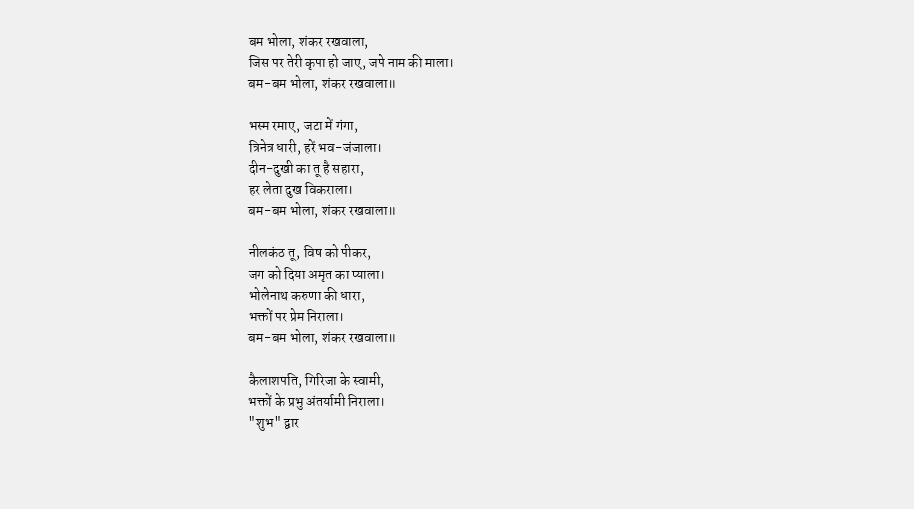बम भोला, शंकर रखवाला,
जिस पर तेरी कृपा हो जाए, जपे नाम की माला।
बम-बम भोला, शंकर रखवाला॥

भस्म रमाए, जटा में गंगा,
त्रिनेत्र धारी, हरें भव-जंजाला।
दीन-दुखी का तू है सहारा,
हर लेता दुख विकराला।
बम-बम भोला, शंकर रखवाला॥

नीलकंठ तू, विष को पीकर,
जग को दिया अमृत का प्याला।
भोलेनाथ करुणा की धारा,
भक्तों पर प्रेम निराला।
बम-बम भोला, शंकर रखवाला॥

कैलाशपति, गिरिजा के स्वामी,
भक्तों के प्रभु अंतर्यामी निराला।
"शुभ" द्वार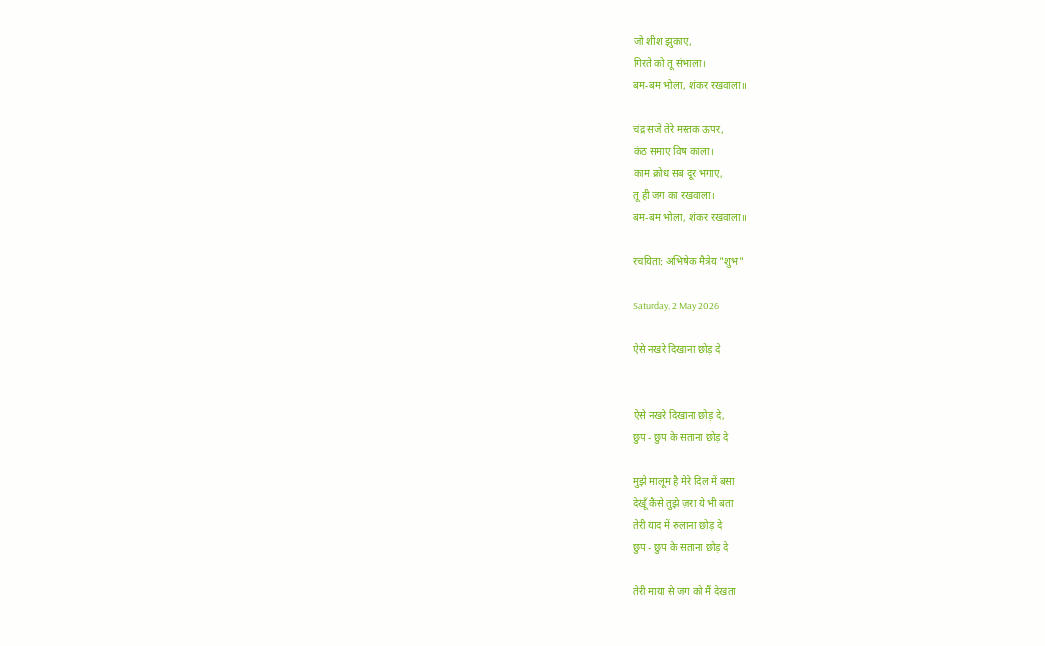जो शीश झुकाए,
गिरते को तू संभाला।
बम-बम भोला, शंकर रखवाला॥

चंद्र सजे तेरे मस्तक ऊपर,
कंठ समाए विष काला।
काम क्रोध सब दूर भगाए,
तू ही जग का रखवाला।
बम-बम भोला, शंकर रखवाला॥

रचयिता: अभिषेक मैत्रेय "शुभ"

Saturday, 2 May 2026

ऐसे नखरे दिखाना छोड़ दे


ऐसे नखरे दिखाना छोड़ दे,
छुप - छुप के सताना छोड़ दे

मुझे मालूम है मेरे दिल में बसा
देखूँ कैसे तुझे ज़रा ये भी बता
तेरी याद में रुलाना छोड़ दे
छुप - छुप के सताना छोड़ दे

तेरी माया से जग को मैं देखता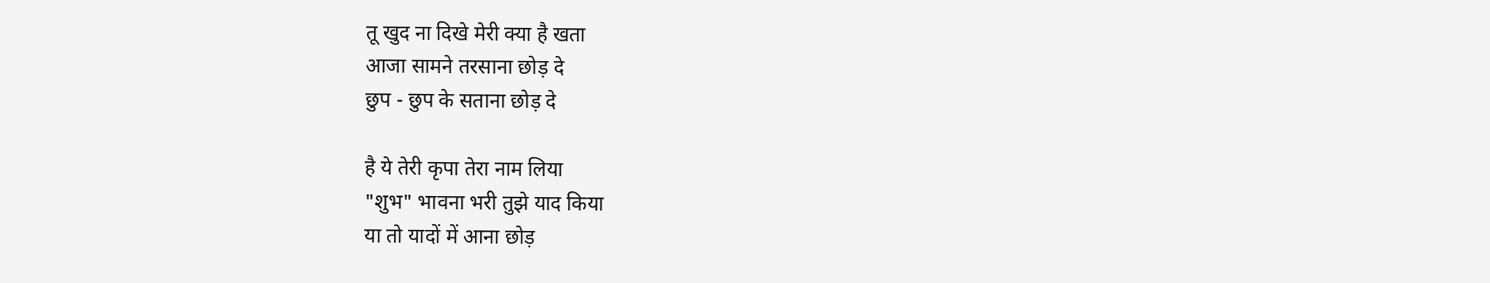तू खुद ना दिखे मेरी क्या है खता
आजा सामने तरसाना छोड़ दे
छुप - छुप के सताना छोड़ दे

है ये तेरी कृपा तेरा नाम लिया
"शुभ" भावना भरी तुझे याद किया
या तो यादों में आना छोड़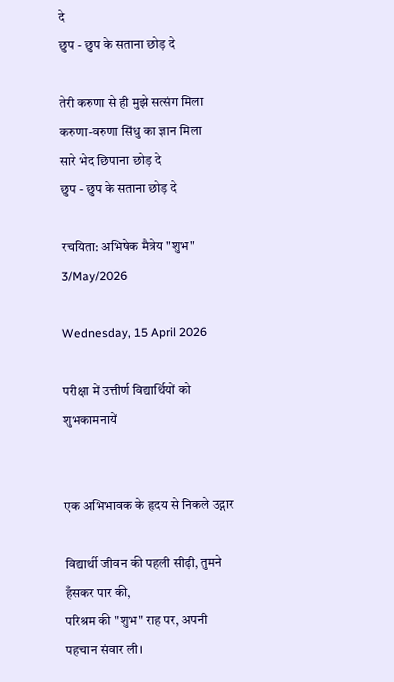दे
छुप - छुप के सताना छोड़ दे

तेरी करुणा से ही मुझे सत्संग मिला
करुणा-वरुणा सिंधु का ज्ञान मिला
सारे भेद छिपाना छोड़ दे
छुप - छुप के सताना छोड़ दे

रचयिता: अभिषेक मैत्रेय "शुभ"
3/May/2026

Wednesday, 15 April 2026

परीक्षा में उत्तीर्ण विद्यार्थियों को शुभकामनायें


एक अभिभावक के हृदय से निकले उद्गार

विद्यार्थी जीवन की पहली सीढ़ी, तुमने हँसकर पार की,
परिश्रम की "शुभ" राह पर, अपनी पहचान संवार ली।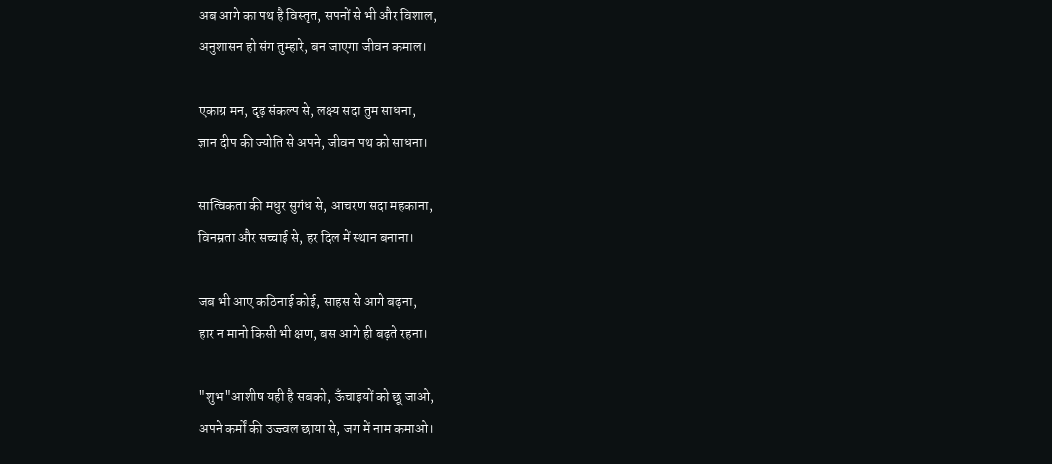अब आगे का पथ है विस्तृत, सपनों से भी और विशाल,
अनुशासन हो संग तुम्हारे, बन जाएगा जीवन कमाल।

एकाग्र मन, दृढ़ संकल्प से, लक्ष्य सदा तुम साधना,
ज्ञान दीप की ज्योति से अपने, जीवन पथ को साधना।

सात्विकता की मधुर सुगंध से, आचरण सदा महकाना,
विनम्रता और सच्चाई से, हर दिल में स्थान बनाना।

जब भी आए कठिनाई कोई, साहस से आगे बढ़ना,
हार न मानो किसी भी क्षण, बस आगे ही बढ़ते रहना।

"शुभ"आशीष यही है सबको, ऊँचाइयों को छू जाओ,
अपने कर्मों की उज्ज्वल छाया से, जग में नाम कमाओ।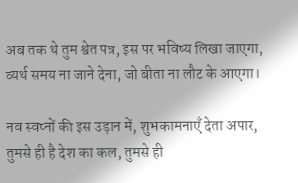अब तक थे तुम श्वेत पत्र, इस पर भविष्य लिखा जाएगा,
व्यर्थ समय ना जाने देना, जो बीता ना लौट के आएगा।

नव स्वप्नों की इस उड़ान में, शुभकामनाएँ देता अपार,
तुमसे ही है देश का कल, तुमसे ही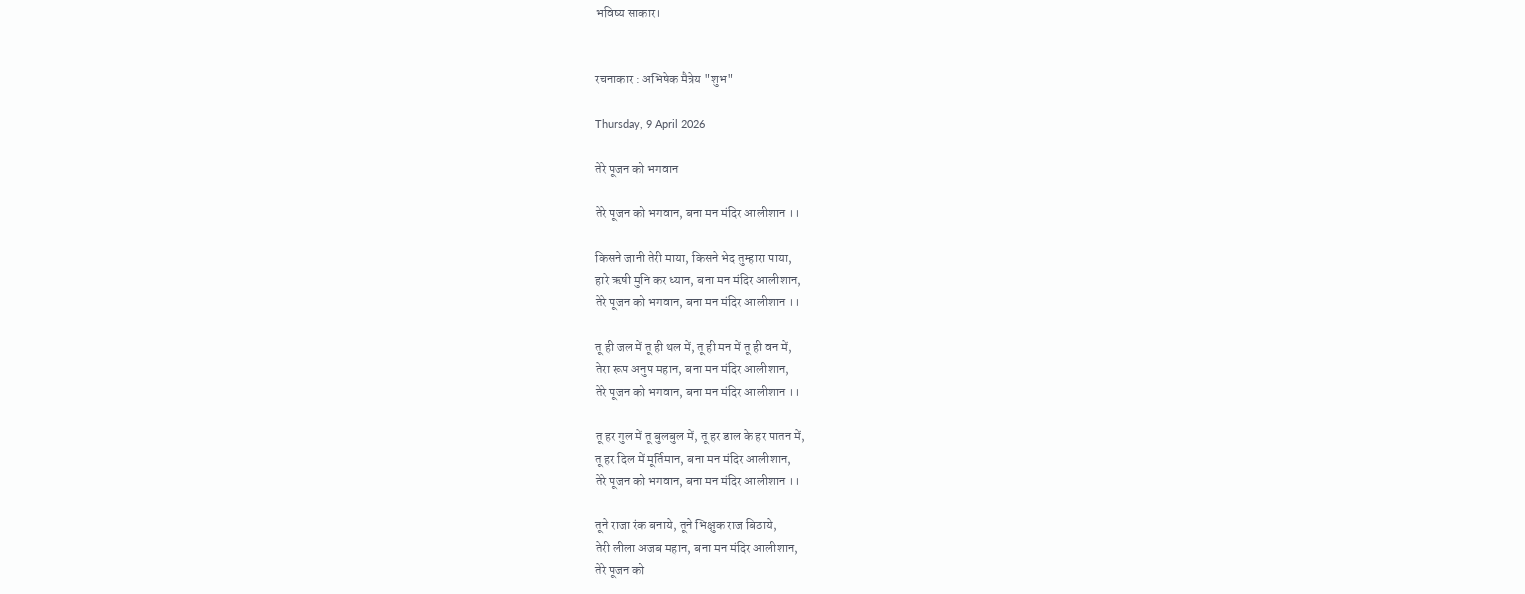भविष्य साकार।


रचनाकार : अभिषेक मैत्रेय "शुभ"

Thursday, 9 April 2026

तेरे पूजन को भगवान

तेरे पूजन को भगवान, बना मन मंदिर आलीशान ।।

किसने जानी तेरी माया, किसने भेद तुम्हारा पाया,
हारे ऋषी मुनि कर ध्यान, बना मन मंदिर आलीशान,
तेरे पूजन को भगवान, बना मन मंदिर आलीशान ।।

तू ही जल में तू ही थल में, तू ही मन में तू ही वन में,
तेरा रूप अनुप महान, बना मन मंदिर आलीशान,
तेरे पूजन को भगवान, बना मन मंदिर आलीशान ।।

तू हर गुल में तू बुलबुल में, तू हर डाल के हर पातन में,
तू हर दिल में मूर्तिमान, बना मन मंदिर आलीशान,
तेरे पूजन को भगवान, बना मन मंदिर आलीशान ।।

तूने राजा रंक बनाये, तूने भिक्षुक राज बिठाये,
तेरी लीला अजब महान, बना मन मंदिर आलीशान,
तेरे पूजन को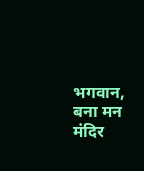भगवान, बना मन मंदिर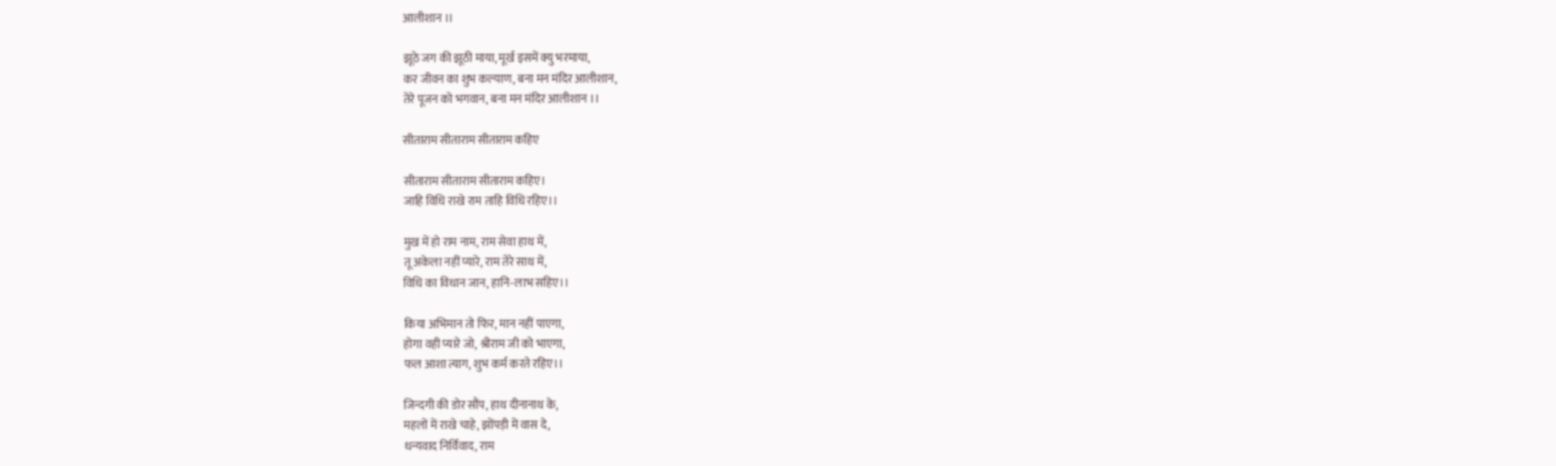आलीशान ।।

झूठे जग की झूठी माया, मूर्ख इसमें क्यु भरमाया,
कर जीवन का शुभ कल्याण, बना मन मंदिर आलीशान,
तेरे पूजन को भगवान, बना मन मंदिर आलीशान ।।

सीताराम सीताराम सीताराम कहिए

सीताराम सीताराम सीताराम कहिए।
जाहि विधि राखे राम ताहि विधि रहिए।।

मुख में हो राम नाम, राम सेवा हाथ में,
तू अकेला नहीं प्यारे, राम तेरे साथ में,
विधि का विधान जान, हानि-लाभ सहिए।।

किया अभिमान तो फिर, मान नहीं पाएगा,
होगा वही प्यारे जो, श्रीराम जी को भाएगा,
फल आशा त्याग, शुभ कर्म करते रहिए।।

जिन्दगी की डोर सौंप, हाथ दीनानाथ के,
महलों में राखे चाहे, झोंपड़ी में वास दे,
धन्यवाद निर्विवाद, राम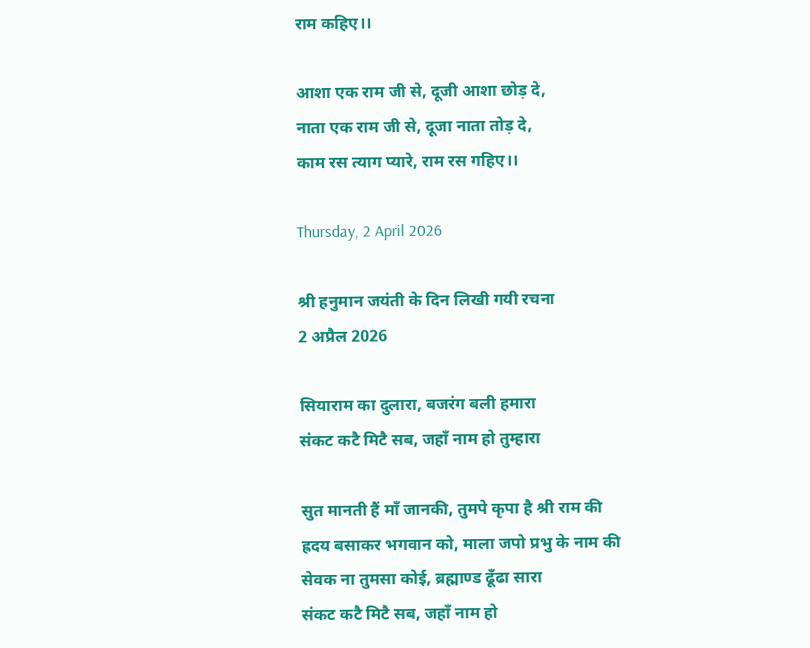राम कहिए।।

आशा एक राम जी से, दूजी आशा छोड़ दे,
नाता एक राम जी से, दूजा नाता तोड़ दे,
काम रस त्याग प्यारे, राम रस गहिए।।

Thursday, 2 April 2026

श्री हनुमान जयंती के दिन लिखी गयी रचना
2 अप्रैल 2026

सियाराम का दुलारा, बजरंग बली हमारा
संकट कटै मिटै सब, जहाँ नाम हो तुम्हारा

सुत मानती हैं माँ जानकी, तुमपे कृपा है श्री राम की
ह्रदय बसाकर भगवान को, माला जपो प्रभु के नाम की
सेवक ना तुमसा कोई, ब्रह्माण्ड ढूँढा सारा
संकट कटै मिटै सब, जहाँ नाम हो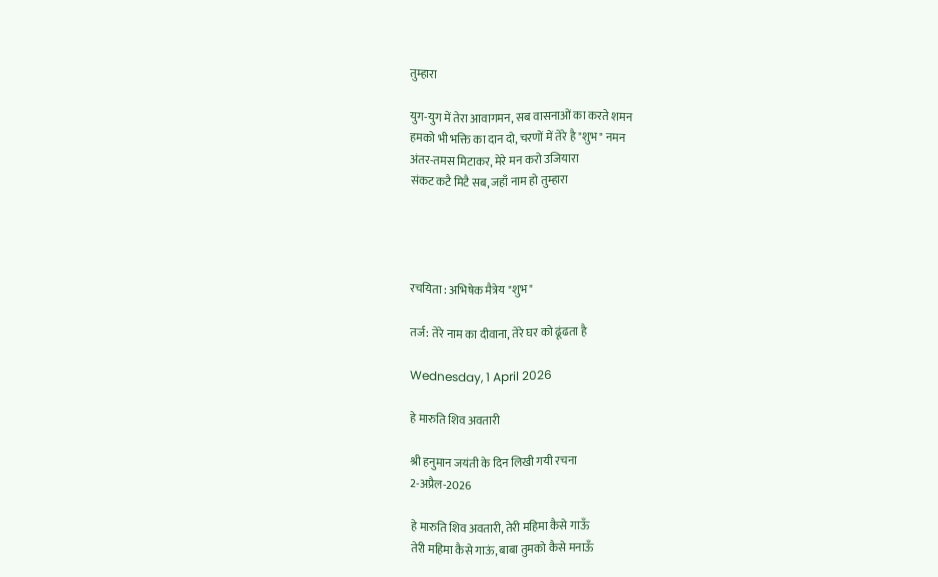तुम्हारा

युग-युग में तेरा आवागमन, सब वासनाओं का करते शमन
हमको भी भक्ति का दान दो, चरणों में तेरे है "शुभ" नमन
अंतर-तमस मिटाकर, मेरे मन करो उजियारा
संकट कटै मिटै सब, जहाँ नाम हो तुम्हारा




रचयिता : अभिषेक मैत्रेय "शुभ"

तर्ज: तेरे नाम का दीवाना, तेरे घर को ढूंढता है

Wednesday, 1 April 2026

हे मारुति शिव अवतारी

श्री हनुमान जयंती के दिन लिखी गयी रचना
2-अप्रैल-2026

हे मारुति शिव अवतारी, तेरी महिमा कैसे गाऊँ
तेरी महिमा कैसे गाऊं, बाबा तुमको कैसे मनाऊँ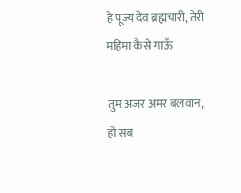हे पूज्य देव ब्रह्मचारी, तेरी महिमा कैसे गाऊँ

तुम अजर अमर बलवान, हो सब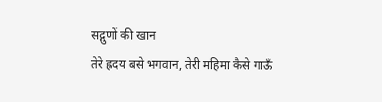सद्गुणों की खान
तेरे ह्रदय बसे भगवान, तेरी महिमा कैसे गाऊँ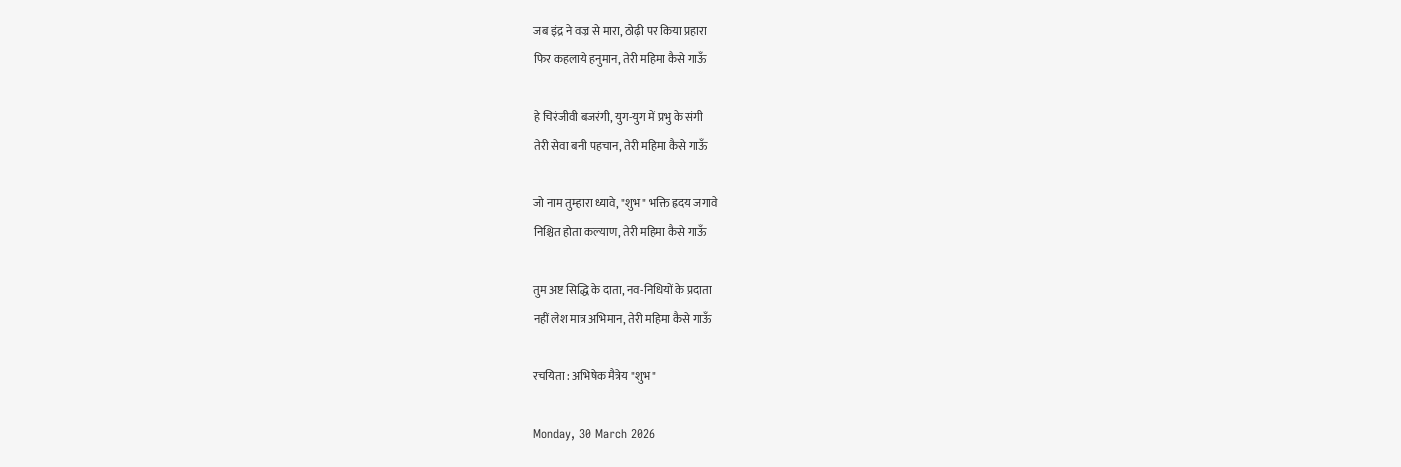जब इंद्र ने वज्र से मारा, ठोढ़ी पर किया प्रहारा
फिर कहलाये हनुमान, तेरी महिमा कैसे गाऊँ

हे चिरंजीवी बजरंगी, युग-युग में प्रभु के संगी
तेरी सेवा बनी पहचान, तेरी महिमा कैसे गाऊँ

जो नाम तुम्हारा ध्यावे, "शुभ" भक्ति ह्रदय जगावे
निश्चित होता कल्याण, तेरी महिमा कैसे गाऊँ

तुम अष्ट सिद्धि के दाता, नव-निधियों के प्रदाता
नहीं लेश मात्र अभिमान, तेरी महिमा कैसे गाऊँ

रचयिता : अभिषेक मैत्रेय "शुभ"

Monday, 30 March 2026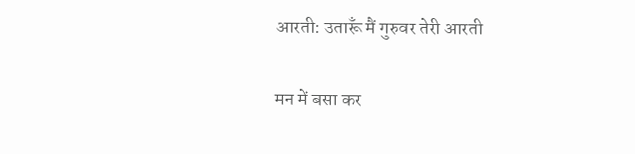आरती: उतारूँ मैं गुरुवर तेरी आरती

मन में बसा कर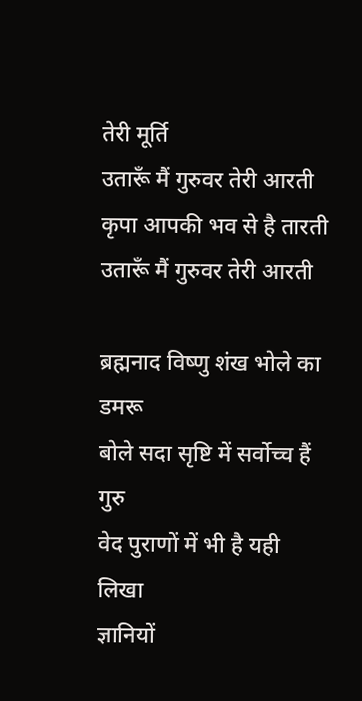तेरी मूर्ति
उतारूँ मैं गुरुवर तेरी आरती
कृपा आपकी भव से है तारती
उतारूँ मैं गुरुवर तेरी आरती

ब्रह्मनाद विष्णु शंख भोले का डमरू
बोले सदा सृष्टि में सर्वोच्च हैं गुरु
वेद पुराणों में भी है यही लिखा
ज्ञानियों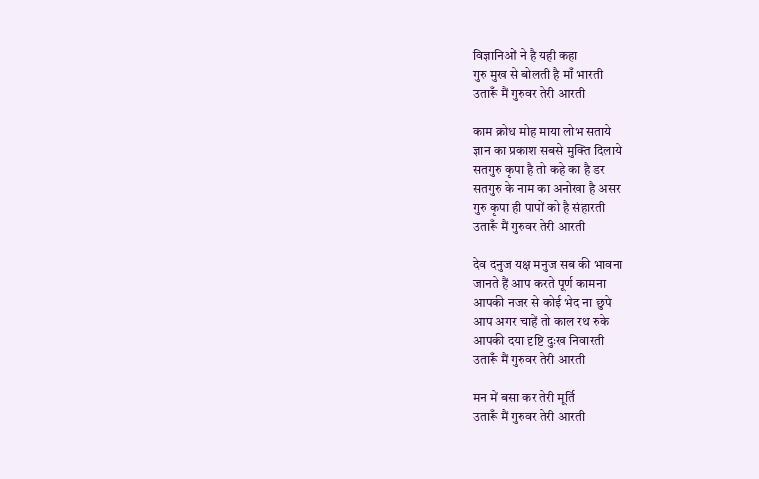विज्ञानिओं ने है यही कहा
गुरु मुख से बोलती है माँ भारती
उतारूँ मैं गुरुवर तेरी आरती

काम क्रोध मोह माया लोभ सताये
ज्ञान का प्रकाश सबसे मुक्ति दिलाये
सतगुरु कृपा है तो कहे का है डर
सतगुरु के नाम का अनोखा है असर
गुरु कृपा ही पापों को है संहारती
उतारूँ मैं गुरुवर तेरी आरती

देव दनुज यक्ष मनुज सब की भावना
जानते हैं आप करते पूर्ण कामना
आपकी नजर से कोई भेद ना छुपे
आप अगर चाहें तो काल रथ रुके
आपकी दया दृष्टि दुःख निवारती
उतारूँ मैं गुरुवर तेरी आरती

मन में बसा कर तेरी मूर्ति
उतारूँ मैं गुरुवर तेरी आरती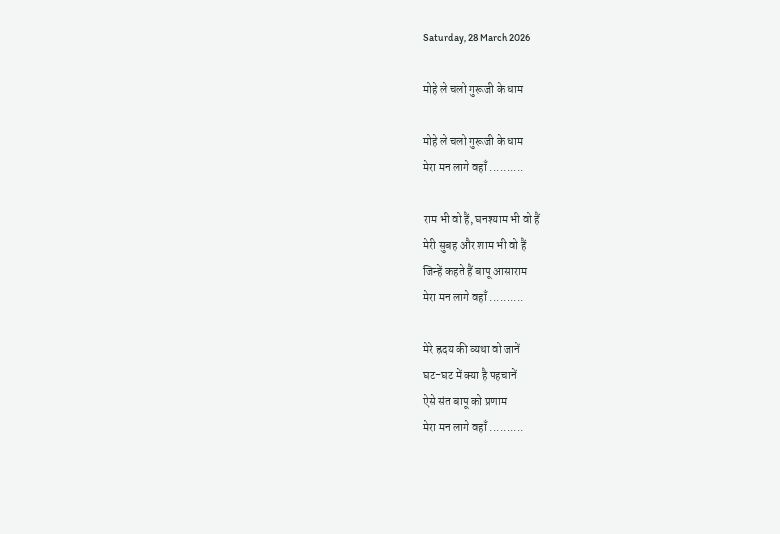Saturday, 28 March 2026

मोहे ले चलो गुरूजी के धाम

मोहे ले चलो गुरूजी के धाम
मेरा मन लागे वहाँ ..........

राम भी वो हैं, घनश्याम भी वो हैं
मेरी सुबह और शाम भी वो हैं
जिन्हें कहते हैं बापू आसाराम
मेरा मन लागे वहाँ ..........

मेरे ह्रदय की व्यथा वो जानें
घट-घट में क्या है पहचानें
ऐसे संत बापू को प्रणाम
मेरा मन लागे वहाँ ..........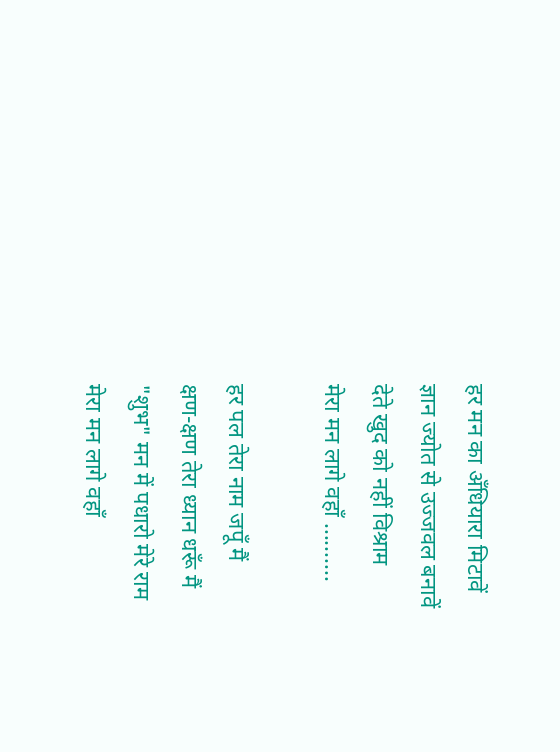हर मन का अँधियारा मिटावें
ज्ञान ज्योत से उज्जवल बनावें
देते खुद को नहीं विश्राम
मेरा मन लागे वहाँ ..........

हर पल तेरा नाम जपूँ मैं
क्षण-क्षण तेरा ध्यान धरूँ मैं
"शुभ" मन में पधारो मेरे राम
मेरा मन लागे वहाँ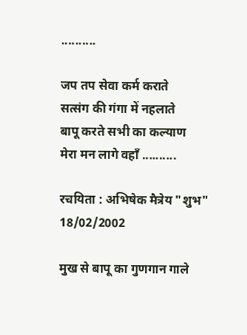..........

जप तप सेवा कर्म कराते
सत्संग की गंगा में नहलाते
बापू करते सभी का कल्याण
मेरा मन लागे वहाँ ..........

रचयिता : अभिषेक मैत्रेय "शुभ"
18/02/2002

मुख से बापू का गुणगान गाले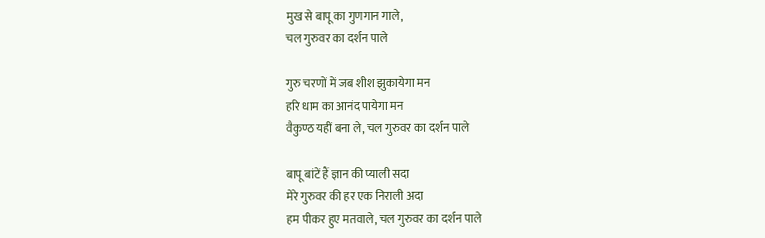मुख से बापू का गुणगान गाले,
चल गुरुवर का दर्शन पाले

गुरु चरणों में जब शीश झुकायेगा मन
हरि धाम का आनंद पायेगा मन
वैकुण्ठ यहीं बना ले, चल गुरुवर का दर्शन पाले

बापू बांटें हैं ज्ञान की प्याली सदा
मेरे गुरुवर की हर एक निराली अदा
हम पीकर हुए मतवाले, चल गुरुवर का दर्शन पाले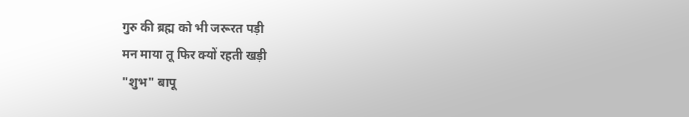गुरु की ब्रह्म को भी जरूरत पड़ी
मन माया तू फिर क्यों रहती खड़ी
"शुभ" बापू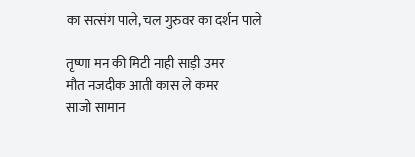का सत्संग पाले, चल गुरुवर का दर्शन पाले

तृष्णा मन की मिटी नाही साड़ी उमर
मौत नजदीक आती कास ले कमर
साजो सामान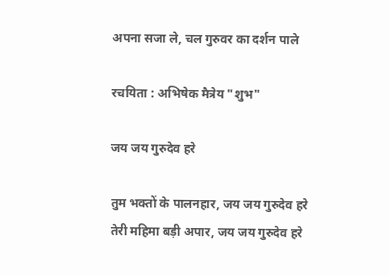अपना सजा ले, चल गुरुवर का दर्शन पाले

रचयिता : अभिषेक मैत्रेय "शुभ"

जय जय गुरुदेव हरे

तुम भक्तों के पालनहार, जय जय गुरुदेव हरे
तेरी महिमा बड़ी अपार, जय जय गुरुदेव हरे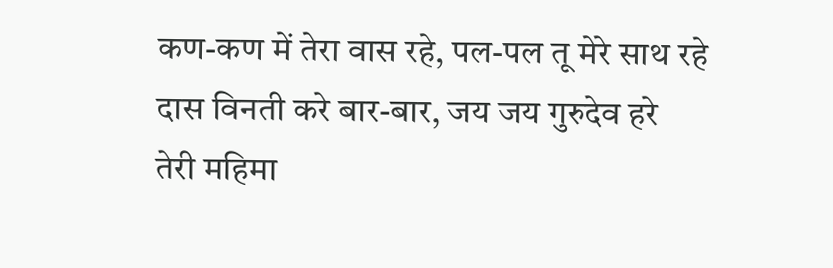कण-कण में तेरा वास रहे, पल-पल तू मेरे साथ रहे
दास विनती करे बार-बार, जय जय गुरुदेव हरे
तेरी महिमा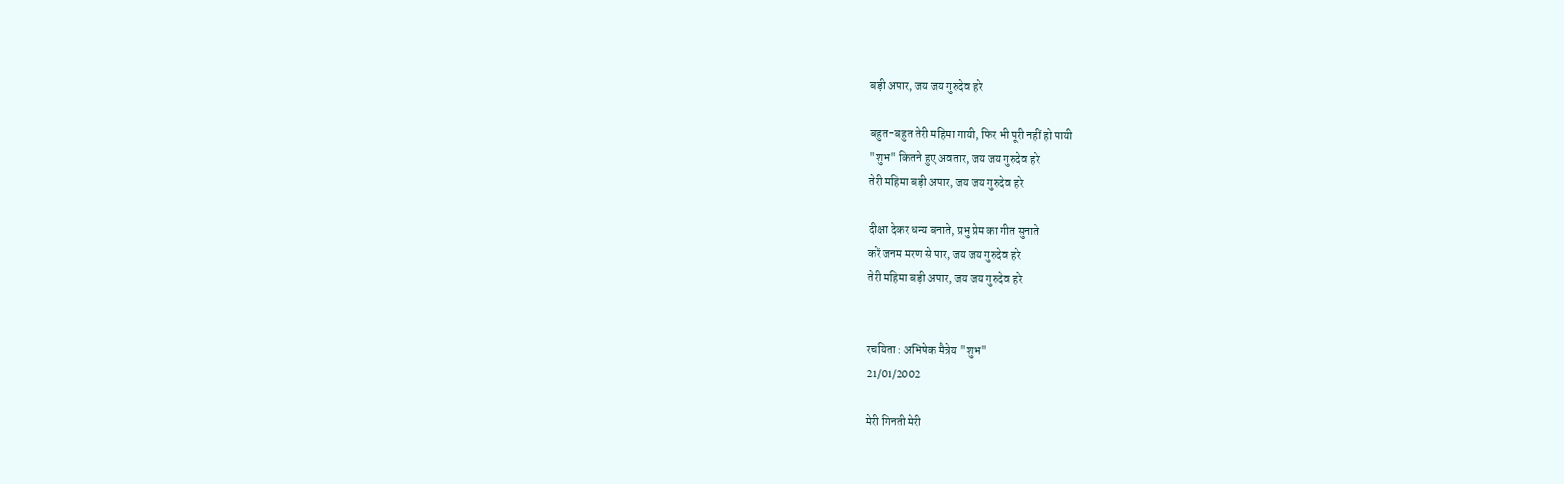बड़ी अपार, जय जय गुरुदेव हरे

बहुत-बहुत तेरी महिमा गायी, फिर भी पूरी नहीं हो पायी
"शुभ" कितने हुए अवतार, जय जय गुरुदेव हरे
तेरी महिमा बड़ी अपार, जय जय गुरुदेव हरे

दीक्षा देकर धन्य बनाते, प्रभु प्रेम का गीत सुनाते
करें जनम मरण से पार, जय जय गुरुदेव हरे
तेरी महिमा बड़ी अपार, जय जय गुरुदेव हरे


रचयिता : अभिषेक मैत्रेय "शुभ"
21/01/2002

मेरी गिनती मेरी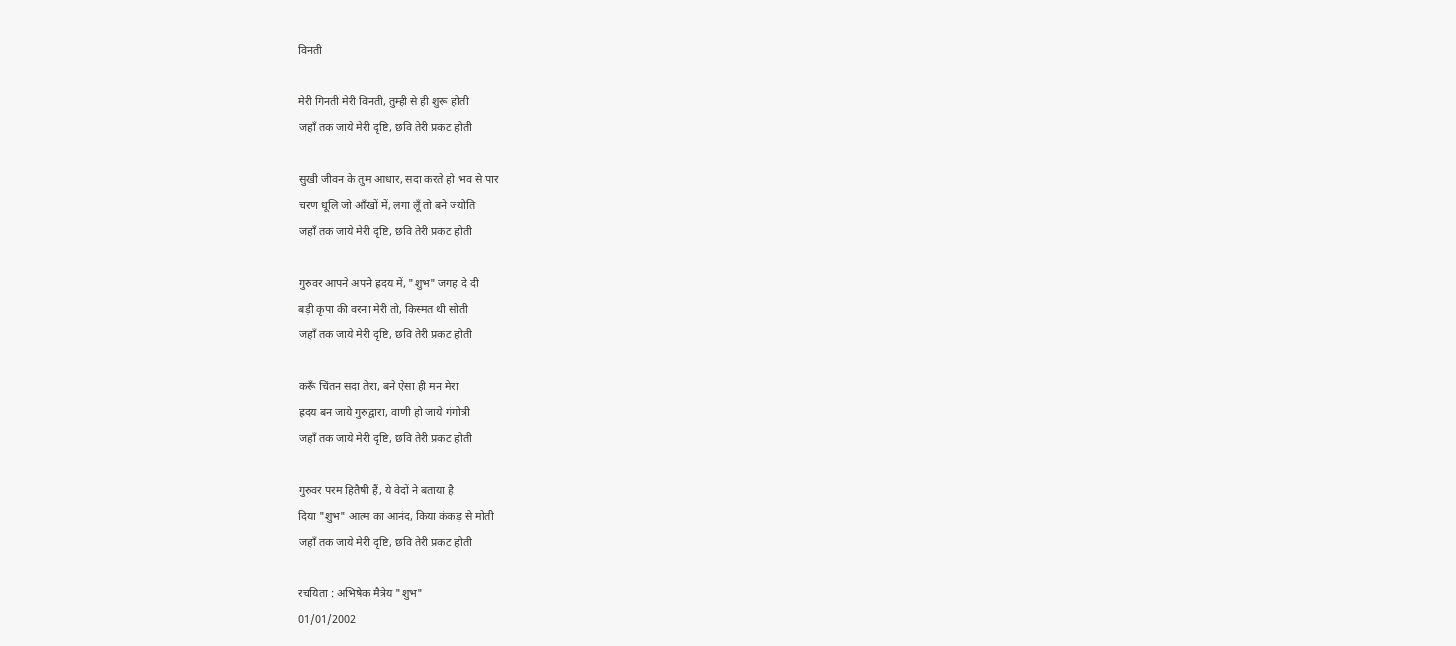विनती

मेरी गिनती मेरी विनती, तुम्ही से ही शुरू होती
जहाँ तक जाये मेरी दृष्टि, छवि तेरी प्रकट होती

सुखी जीवन के तुम आधार, सदा करते हो भव से पार
चरण धूलि जो आँखों में, लगा लूँ तो बने ज्योति
जहाँ तक जाये मेरी दृष्टि, छवि तेरी प्रकट होती

गुरुवर आपने अपने ह्रदय में, "शुभ" जगह दे दी
बड़ी कृपा की वरना मेरी तो, किस्मत थी सोती
जहाँ तक जाये मेरी दृष्टि, छवि तेरी प्रकट होती

करूँ चिंतन सदा तेरा, बने ऐसा ही मन मेरा
ह्रदय बन जाये गुरुद्वारा, वाणी हो जाये गंगोत्री
जहाँ तक जाये मेरी दृष्टि, छवि तेरी प्रकट होती

गुरुवर परम हितैषी हैं, ये वेदों ने बताया है
दिया "शुभ" आत्म का आनंद, किया कंकड़ से मोती
जहाँ तक जाये मेरी दृष्टि, छवि तेरी प्रकट होती

रचयिता : अभिषेक मैत्रेय "शुभ"
01/01/2002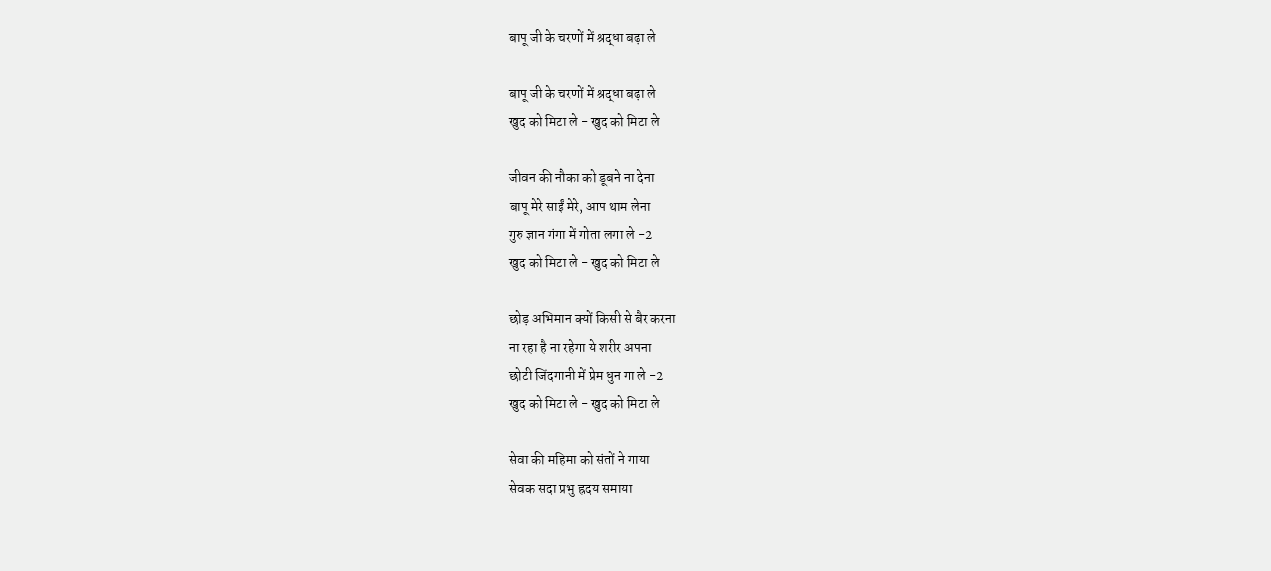बापू जी के चरणों में श्रद्धा बढ़ा ले

बापू जी के चरणों में श्रद्धा बढ़ा ले
खुद को मिटा ले - खुद को मिटा ले

जीवन की नौका को डूबने ना देना
बापू मेरे साईं मेरे, आप थाम लेना
गुरु ज्ञान गंगा में गोता लगा ले -2
खुद को मिटा ले - खुद को मिटा ले

छोड़ अभिमान क्यों किसी से बैर करना
ना रहा है ना रहेगा ये शरीर अपना
छोटी जिंदगानी में प्रेम धुन गा ले -2
खुद को मिटा ले - खुद को मिटा ले

सेवा की महिमा को संतों ने गाया
सेवक सदा प्रभु ह्रदय समाया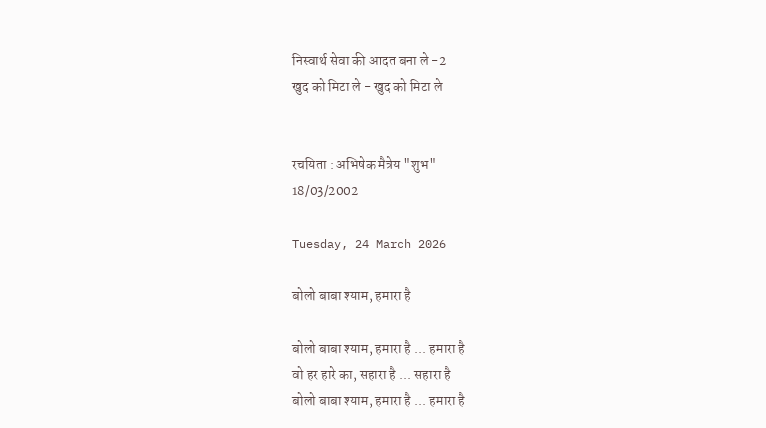निस्वार्थ सेवा की आदत बना ले -2
खुद को मिटा ले - खुद को मिटा ले


रचयिता : अभिषेक मैत्रेय "शुभ"
18/03/2002

Tuesday, 24 March 2026

बोलो बाबा श्याम, हमारा है

बोलो बाबा श्याम, हमारा है ... हमारा है
वो हर हारे का, सहारा है ... सहारा है
बोलो बाबा श्याम, हमारा है ... हमारा है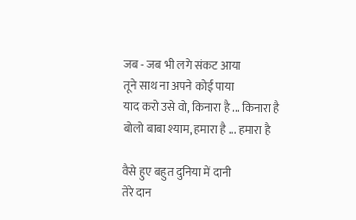जब - जब भी लगे संकट आया
तूने साथ ना अपने कोई पाया
याद करो उसे वो, किनारा है ... किनारा है
बोलो बाबा श्याम, हमारा है ... हमारा है

वैसे हुए बहुत दुनिया में दानी
तेरे दान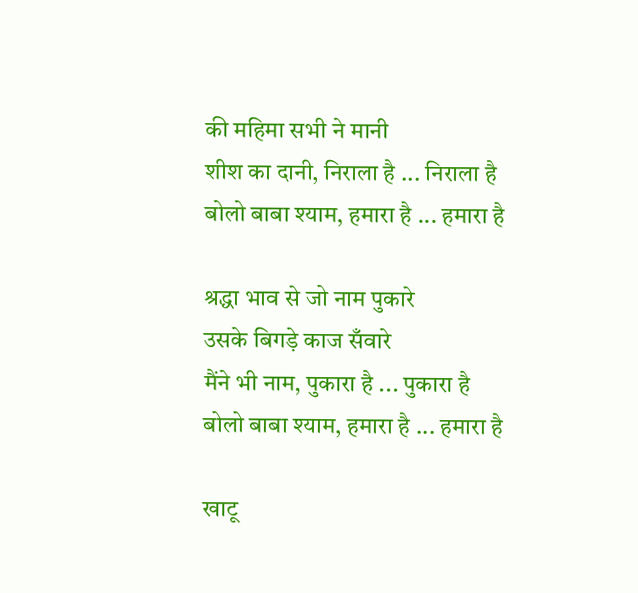की महिमा सभी ने मानी
शीश का दानी, निराला है ... निराला है
बोलो बाबा श्याम, हमारा है ... हमारा है

श्रद्धा भाव से जो नाम पुकारे
उसके बिगड़े काज सँवारे
मैंने भी नाम, पुकारा है ... पुकारा है
बोलो बाबा श्याम, हमारा है ... हमारा है

खाटू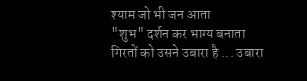श्याम जो भी जन आता
"शुभ" दर्शन कर भाग्य बनाता
गिरतों को उसने उबारा है ... उबारा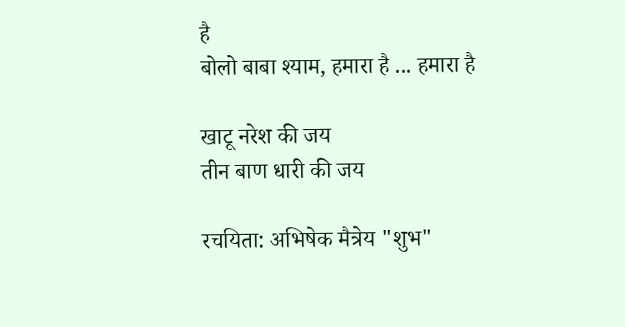है
बोलो बाबा श्याम, हमारा है ... हमारा है

खाटू नरेश की जय
तीन बाण धारी की जय

रचयिता: अभिषेक मैत्रेय "शुभ"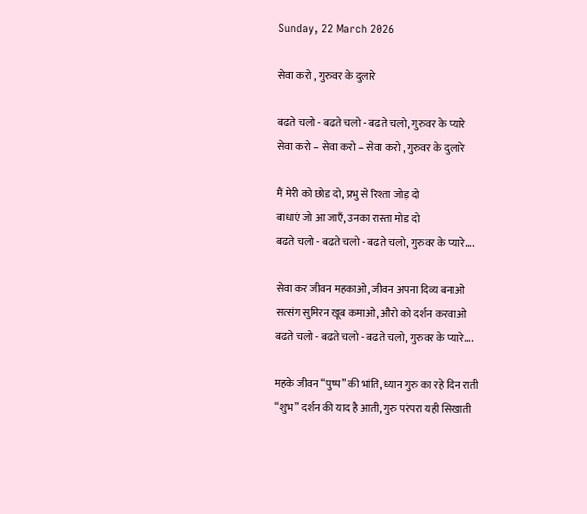Sunday, 22 March 2026

सेवा करो , गुरुवर के दुलारे

बढते चलो - बढते चलो - बढते चलो, गुरुवर के प्यारे
सेवा करो – सेवा करो – सेवा करो , गुरुवर के दुलारे

मैं मेरी को छोड दो, प्रभु से रिश्ता जोड़ दो
बाधाएं जो आ जाएँ, उनका रास्ता मोड दो
बढते चलो - बढते चलो - बढते चलो, गुरुवर के प्यारे....

सेवा कर जीवन महकाओ, जीवन अपना दिव्य बनाओ
सत्संग सुमिरन खूब कमाओ, औरो को दर्शन करवाओ
बढते चलो - बढते चलो - बढते चलो, गुरुवर के प्यारे....

महके जीवन “पुष्प” की भांति, ध्यान गुरु का रहे दिन राती
“शुभ” दर्शन की याद है आती, गुरु परंपरा यही सिखाती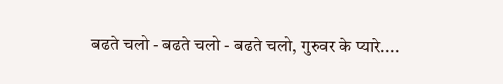बढते चलो - बढते चलो - बढते चलो, गुरुवर के प्यारे....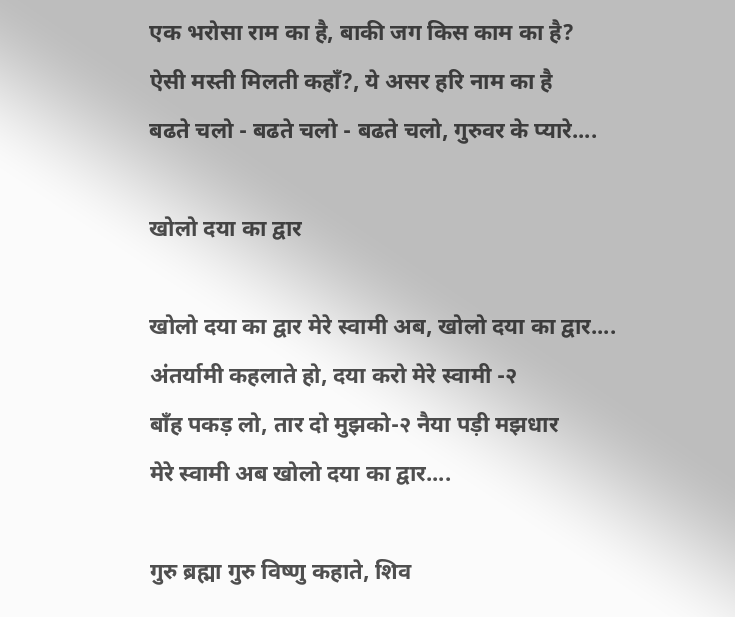एक भरोसा राम का है, बाकी जग किस काम का है?
ऐसी मस्ती मिलती कहाँ?, ये असर हरि नाम का है
बढते चलो - बढते चलो - बढते चलो, गुरुवर के प्यारे....

खोलो दया का द्वार

खोलो दया का द्वार मेरे स्वामी अब, खोलो दया का द्वार....
अंतर्यामी कहलाते हो, दया करो मेरे स्वामी -२
बाँह पकड़ लो, तार दो मुझको-२ नैया पड़ी मझधार
मेरे स्वामी अब खोलो दया का द्वार....

गुरु ब्रह्मा गुरु विष्णु कहाते, शिव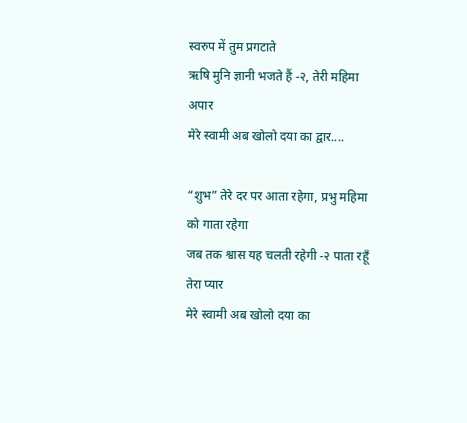स्वरुप में तुम प्रगटाते
ऋषि मुनि ज्ञानी भजते हैं -२, तेरी महिमा अपार
मेरे स्वामी अब खोलो दया का द्वार....

“शुभ” तेरे दर पर आता रहेगा, प्रभु महिमा को गाता रहेगा
जब तक श्वास यह चलती रहेगी -२ पाता रहूँ तेरा प्यार
मेरे स्वामी अब खोलो दया का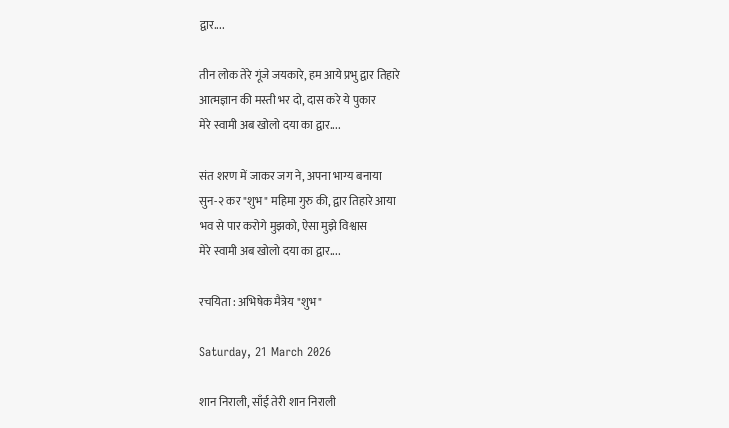द्वार....

तीन लोक तेरे गूंजे जयकारे, हम आये प्रभु द्वार तिहारे
आत्मज्ञान की मस्ती भर दो, दास करे ये पुकार
मेरे स्वामी अब खोलो दया का द्वार....

संत शरण में जाकर जग ने, अपना भाग्य बनाया
सुन-२ कर "शुभ" महिमा गुरु की, द्वार तिहारे आया
भव से पार करोगे मुझको, ऐसा मुझे विश्वास
मेरे स्वामी अब खोलो दया का द्वार....

रचयिता : अभिषेक मैत्रेय "शुभ"

Saturday, 21 March 2026

शान निराली, साँई तेरी शान निराली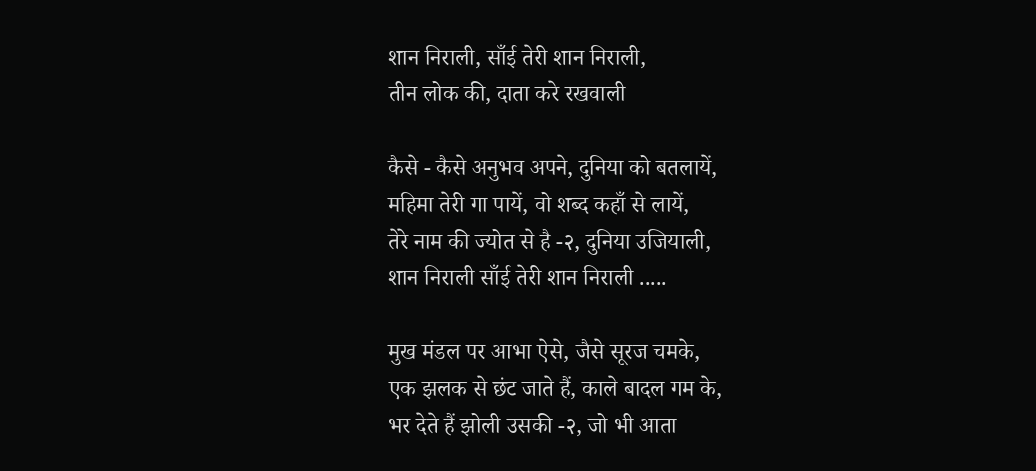शान निराली, साँई तेरी शान निराली,
तीन लोक की, दाता करे रखवाली

कैसे - कैसे अनुभव अपने, दुनिया को बतलायें,
महिमा तेरी गा पायें, वो शब्द कहाँ से लायें,
तेरे नाम की ज्योत से है -२, दुनिया उजियाली,
शान निराली साँई तेरी शान निराली .....

मुख मंडल पर आभा ऐसे, जैसे सूरज चमके,
एक झलक से छंट जाते हैं, काले बादल गम के,
भर देते हैं झोली उसकी -२, जो भी आता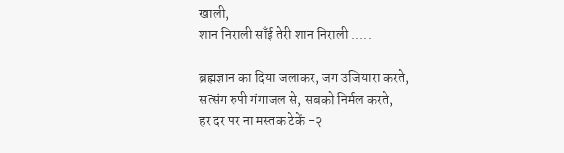खाली,
शान निराली साँई तेरी शान निराली .....

ब्रह्मज्ञान का दिया जलाकर, जग उजियारा करते,
सत्संग रुपी गंगाजल से, सबको निर्मल करते,
हर दर पर ना मस्तक टेकें -२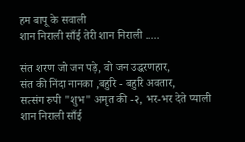हम बापू के सवाली
शान निराली साँई तेरी शान निराली .....

संत शरण जो जन पड़े, वो जन उद्धरणहार,
संत की निंदा नानका ,बहुरि - बहुरि अवतार,
सत्संग रुपी "शुभ" अमृत की -२, भर-भर देते प्याली
शान निराली साँई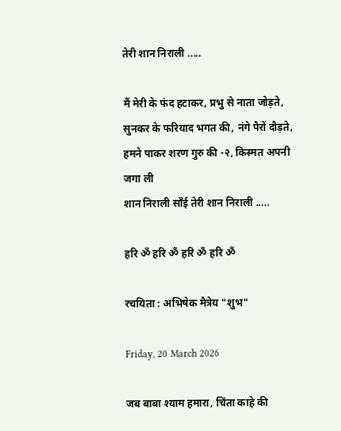तेरी शान निराली .....

मैं मेरी के फंद हटाकर, प्रभु से नाता जोड़ते,
सुनकर के फरियाद भगत की, नंगे पैरों दौड़ते,
हमने पाकर शरण गुरु की -२, किस्मत अपनी जगा ली
शान निराली साँई तेरी शान निराली .....

हरि ॐ हरि ॐ हरि ॐ हरि ॐ

रचयिता : अभिषेक मैत्रेय "शुभ"

Friday, 20 March 2026

जब बाबा श्याम हमारा, चिंता काहे की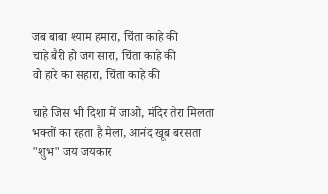जब बाबा श्याम हमारा, चिंता काहे की
चाहे बैरी हो जग सारा, चिंता काहे की
वो हारे का सहारा, चिंता काहे की

चाहे जिस भी दिशा में जाओ, मंदिर तेरा मिलता
भक्तों का रहता है मेला, आनंद खूब बरसता
"शुभ" जय जयकार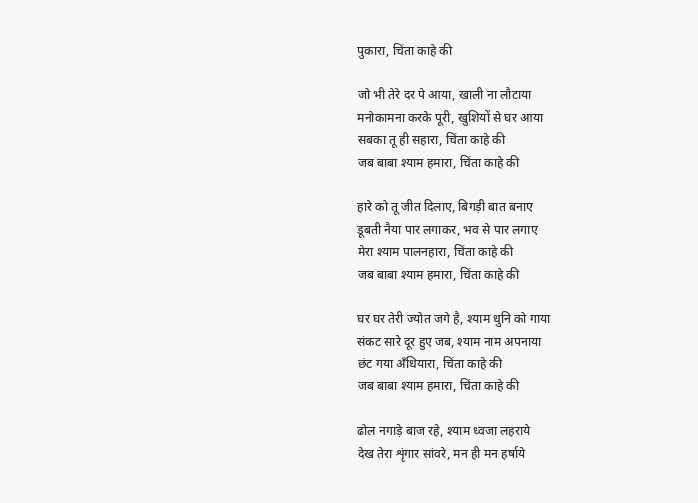पुकारा, चिंता काहे की

जो भी तेरे दर पे आया, खाली ना लौटाया
मनोकामना करके पूरी, खुशियों से घर आया
सबका तू ही सहारा, चिंता काहे की
जब बाबा श्याम हमारा, चिंता काहे की

हारे को तू जीत दिलाए, बिगड़ी बात बनाए
डूबती नैया पार लगाकर, भव से पार लगाए
मेरा श्याम पालनहारा, चिंता काहे की
जब बाबा श्याम हमारा, चिंता काहे की

घर घर तेरी ज्योत जगे है, श्याम धुनि को गाया
संकट सारे दूर हुए जब, श्याम नाम अपनाया
छंट गया अँधियारा, चिंता काहे की
जब बाबा श्याम हमारा, चिंता काहे की

ढोल नगाड़े बाज रहे, श्याम ध्वजा लहराये
देख तेरा शृंगार सांवरे, मन ही मन हर्षाये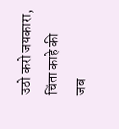उठो करो जयकारा, चिंता काहे की
जब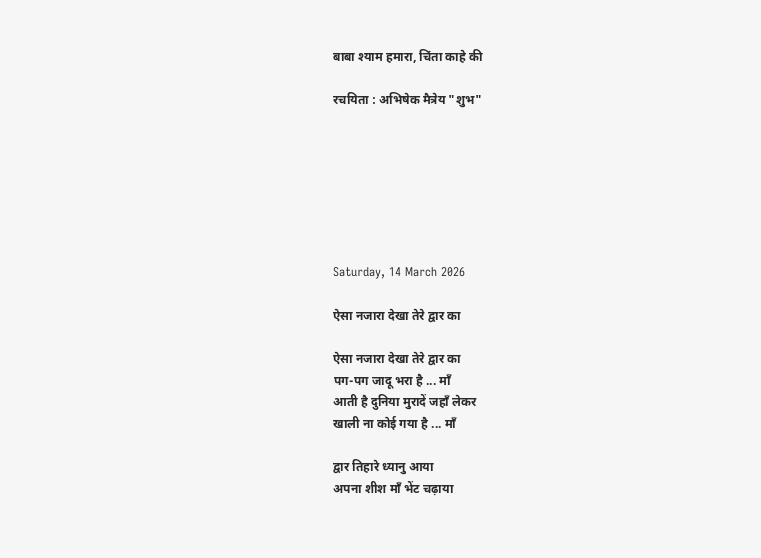बाबा श्याम हमारा, चिंता काहे की

रचयिता : अभिषेक मैत्रेय "शुभ"







Saturday, 14 March 2026

ऐसा नजारा देखा तेरे द्वार का

ऐसा नजारा देखा तेरे द्वार का
पग-पग जादू भरा है ... माँ
आती है दुनिया मुरादें जहाँ लेकर
खाली ना कोई गया है ... माँ

द्वार तिहारे ध्यानु आया
अपना शीश माँ भेंट चढ़ाया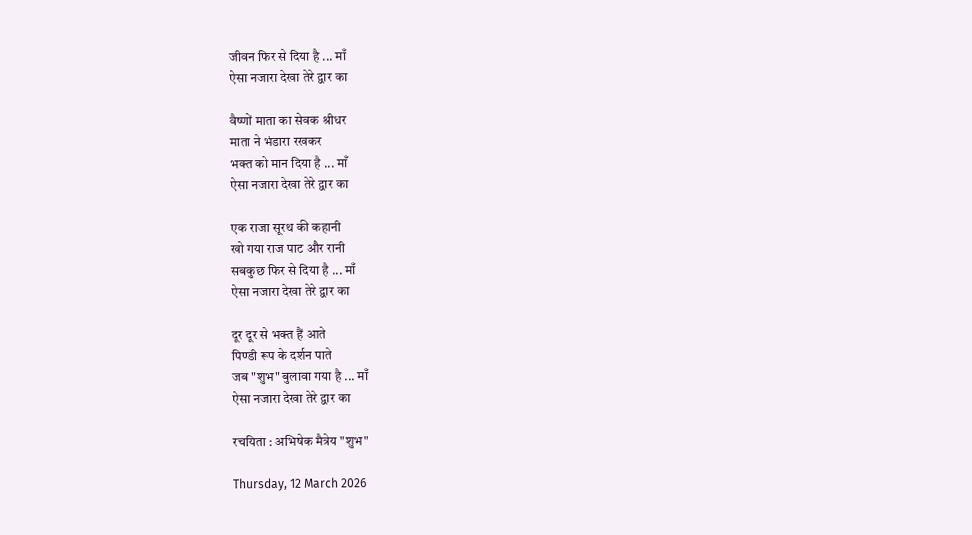जीवन फिर से दिया है ... माँ
ऐसा नजारा देखा तेरे द्वार का

वैष्णों माता का सेवक श्रीधर
माता ने भंडारा रखकर
भक्त को मान दिया है ... माँ
ऐसा नजारा देखा तेरे द्वार का

एक राजा सूरथ की कहानी
खो गया राज पाट और रानी
सबकुछ फिर से दिया है ... माँ
ऐसा नजारा देखा तेरे द्वार का

दूर दूर से भक्त हैं आते
पिण्डी रूप के दर्शन पाते
जब "शुभ" बुलावा गया है ... माँ
ऐसा नजारा देखा तेरे द्वार का

रचयिता : अभिषेक मैत्रेय "शुभ"

Thursday, 12 March 2026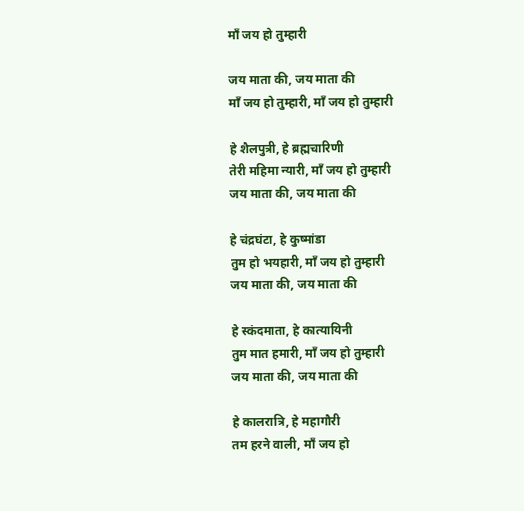माँ जय हो तुम्हारी

जय माता की, जय माता की
माँ जय हो तुम्हारी, माँ जय हो तुम्हारी

हे शैलपुत्री, हे ब्रह्मचारिणी
तेरी महिमा न्यारी, माँ जय हो तुम्हारी
जय माता की, जय माता की

हे चंद्रघंटा, हे कुष्मांडा
तुम हो भयहारी, माँ जय हो तुम्हारी
जय माता की, जय माता की

हे स्कंदमाता, हे कात्यायिनी
तुम मात हमारी, माँ जय हो तुम्हारी
जय माता की, जय माता की

हे कालरात्रि, हे महागौरी
तम हरने वाली, माँ जय हो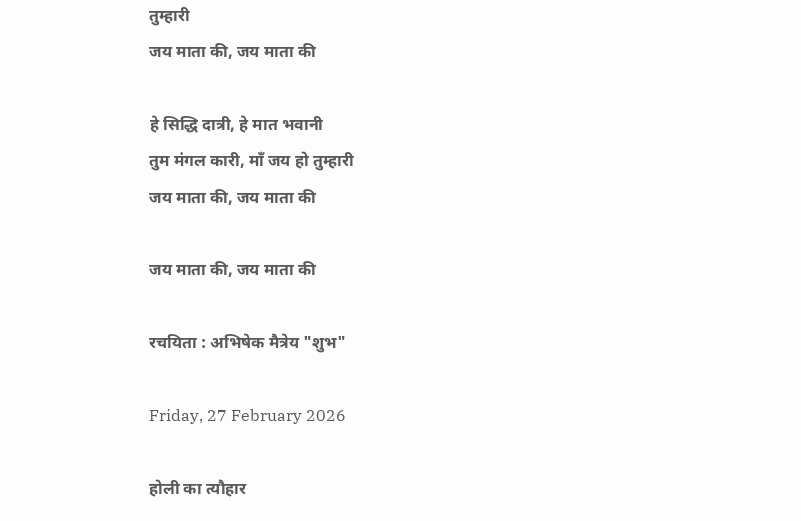तुम्हारी
जय माता की, जय माता की

हे सिद्धि दात्री, हे मात भवानी
तुम मंगल कारी, माँ जय हो तुम्हारी
जय माता की, जय माता की

जय माता की, जय माता की

रचयिता : अभिषेक मैत्रेय "शुभ"

Friday, 27 February 2026

होली का त्यौहार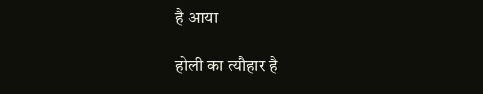है आया

होली का त्यौहार है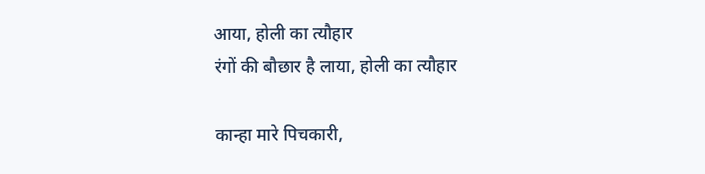आया, होली का त्यौहार
रंगों की बौछार है लाया, होली का त्यौहार

कान्हा मारे पिचकारी,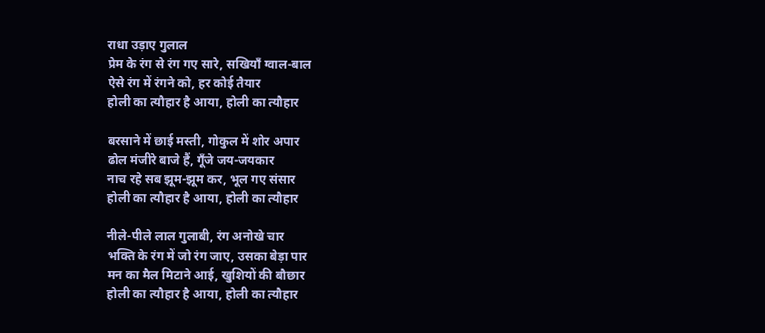राधा उड़ाए गुलाल
प्रेम के रंग से रंग गए सारे, सखियाँ ग्वाल-बाल
ऐसे रंग में रंगने को, हर कोई तैयार
होली का त्यौहार है आया, होली का त्यौहार

बरसाने में छाई मस्ती, गोकुल में शोर अपार
ढोल मंजीरे बाजे हैं, गूँजे जय-जयकार
नाच रहे सब झूम-झूम कर, भूल गए संसार
होली का त्यौहार है आया, होली का त्यौहार

नीले-पीले लाल गुलाबी, रंग अनोखे चार
भक्ति के रंग में जो रंग जाए, उसका बेड़ा पार
मन का मैल मिटाने आई, खुशियों की बौछार
होली का त्यौहार है आया, होली का त्यौहार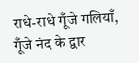राधे-राधे गूँजे गलियाँ, गूँजे नंद के द्वार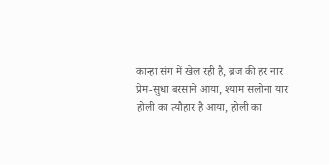कान्हा संग में खेल रही है, ब्रज की हर नार
प्रेम-सुधा बरसाने आया, श्याम सलोना यार
होली का त्यौहार है आया, होली का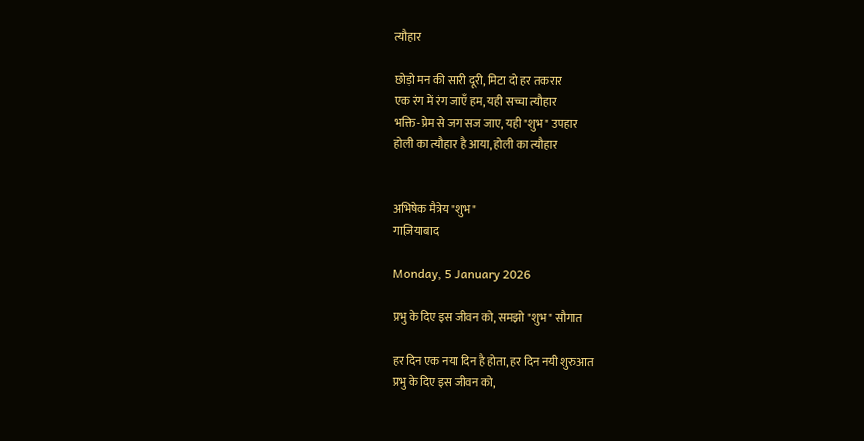त्यौहार

छोड़ो मन की सारी दूरी, मिटा दो हर तकरार
एक रंग में रंग जाएँ हम, यही सच्चा त्यौहार
भक्ति-प्रेम से जग सज जाए, यही "शुभ" उपहार
होली का त्यौहार है आया, होली का त्यौहार


अभिषेक मैत्रेय "शुभ"
गाज़ियाबाद

Monday, 5 January 2026

प्रभु के दिए इस जीवन को, समझो "शुभ" सौगात

हर दिन एक नया दिन है होता, हर दिन नयी शुरुआत
प्रभु के दिए इस जीवन को,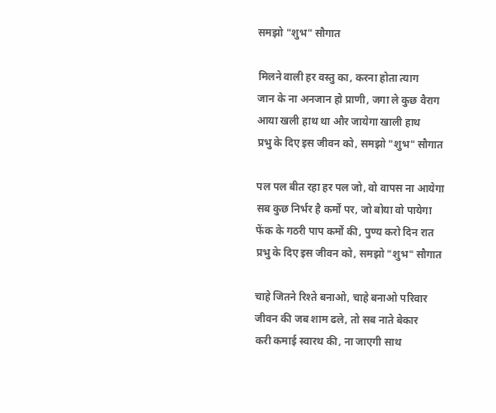समझो "शुभ" सौगात

मिलने वाली हर वस्तु का, करना होता त्याग
जान के ना अनजान हो प्राणी, जगा ले कुछ वैराग
आया खली हाथ था और जायेगा खाली हाथ
प्रभु के दिए इस जीवन को, समझो "शुभ" सौगात

पल पल बीत रहा हर पल जो, वो वापस ना आयेगा
सब कुछ निर्भर है कर्मों पर, जो बोया वो पायेगा
फेंक के गठरी पाप कर्मों की, पुण्य करो दिन रात
प्रभु के दिए इस जीवन को, समझो "शुभ" सौगात

चाहे जितने रिश्ते बनाओ, चाहे बनाओ परिवार
जीवन की जब शाम ढले, तो सब नाते बेकार
करी कमाई स्वारथ की, ना जाएगी साथ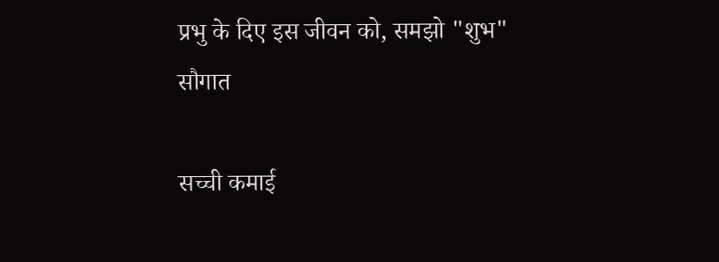प्रभु के दिए इस जीवन को, समझो "शुभ" सौगात

सच्ची कमाई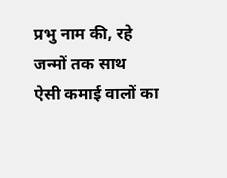प्रभु नाम की, रहे जन्मों तक साथ
ऐसी कमाई वालों का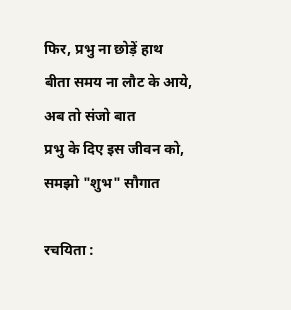फिर, प्रभु ना छोड़ें हाथ
बीता समय ना लौट के आये, अब तो संजो बात
प्रभु के दिए इस जीवन को, समझो "शुभ" सौगात

रचयिता :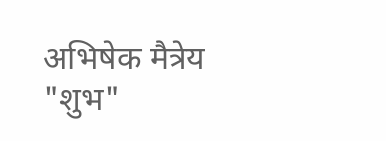अभिषेक मैत्रेय "शुभ"